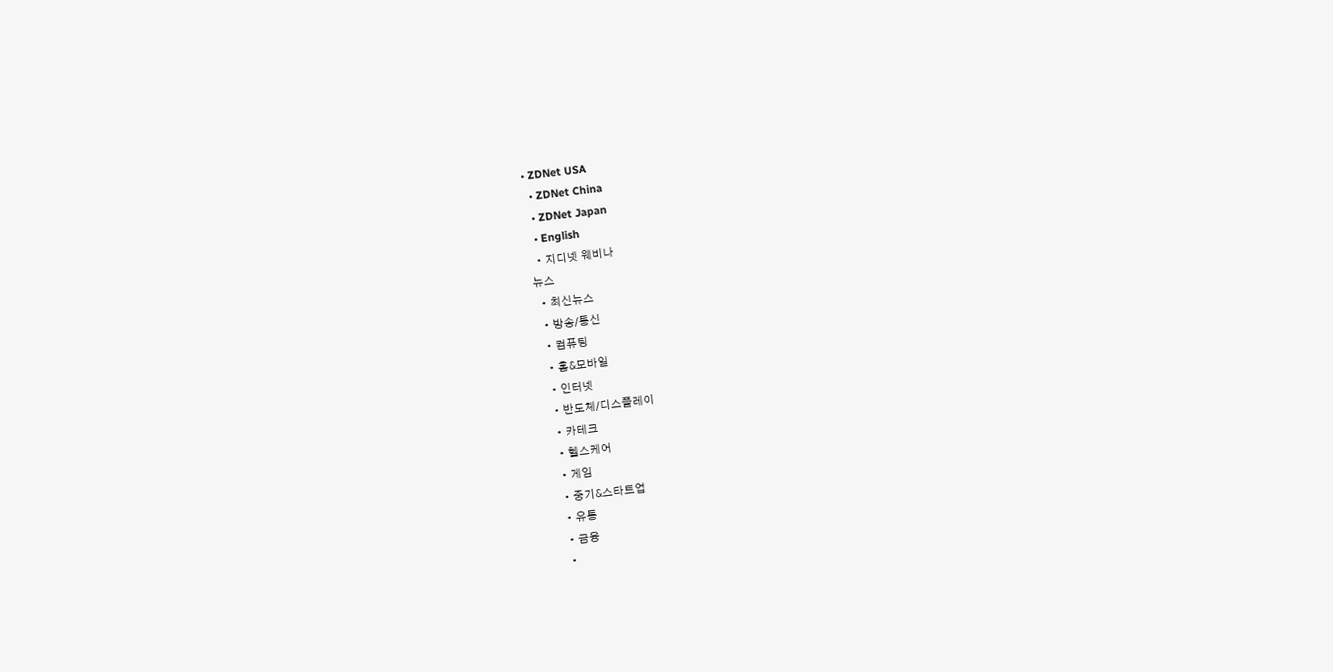• ZDNet USA
  • ZDNet China
  • ZDNet Japan
  • English
  • 지디넷 웨비나
뉴스
  • 최신뉴스
  • 방송/통신
  • 컴퓨팅
  • 홈&모바일
  • 인터넷
  • 반도체/디스플레이
  • 카테크
  • 헬스케어
  • 게임
  • 중기&스타트업
  • 유통
  • 금융
  •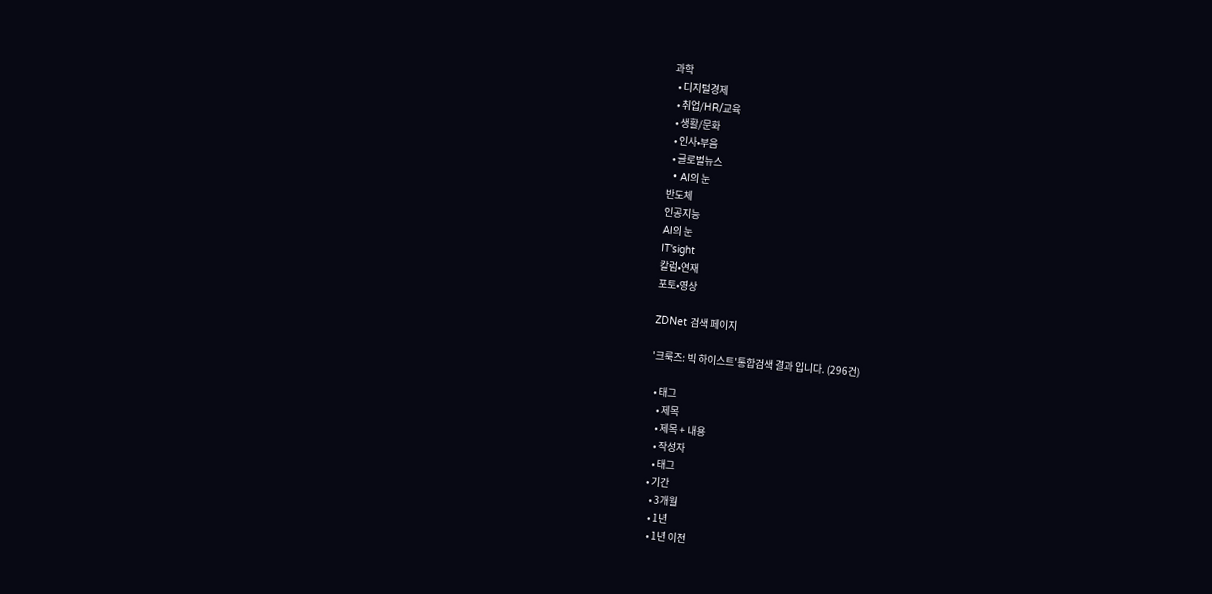과학
  • 디지털경제
  • 취업/HR/교육
  • 생활/문화
  • 인사•부음
  • 글로벌뉴스
  • AI의 눈
반도체
인공지능
AI의 눈
IT'sight
칼럼•연재
포토•영상

ZDNet 검색 페이지

'크룩즈: 빅 하이스트'통합검색 결과 입니다. (296건)

  • 태그
    • 제목
    • 제목 + 내용
    • 작성자
    • 태그
  • 기간
    • 3개월
    • 1년
    • 1년 이전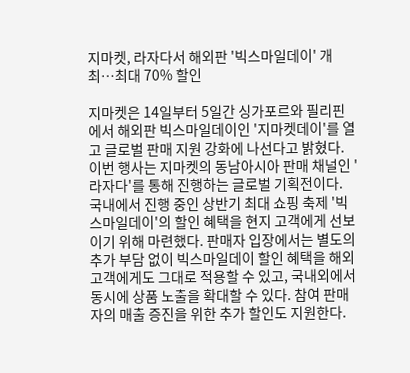지마켓, 라자다서 해외판 '빅스마일데이' 개최…최대 70% 할인

지마켓은 14일부터 5일간 싱가포르와 필리핀에서 해외판 빅스마일데이인 '지마켓데이'를 열고 글로벌 판매 지원 강화에 나선다고 밝혔다. 이번 행사는 지마켓의 동남아시아 판매 채널인 '라자다'를 통해 진행하는 글로벌 기획전이다. 국내에서 진행 중인 상반기 최대 쇼핑 축제 '빅스마일데이'의 할인 혜택을 현지 고객에게 선보이기 위해 마련했다. 판매자 입장에서는 별도의 추가 부담 없이 빅스마일데이 할인 혜택을 해외 고객에게도 그대로 적용할 수 있고, 국내외에서 동시에 상품 노출을 확대할 수 있다. 참여 판매자의 매출 증진을 위한 추가 할인도 지원한다.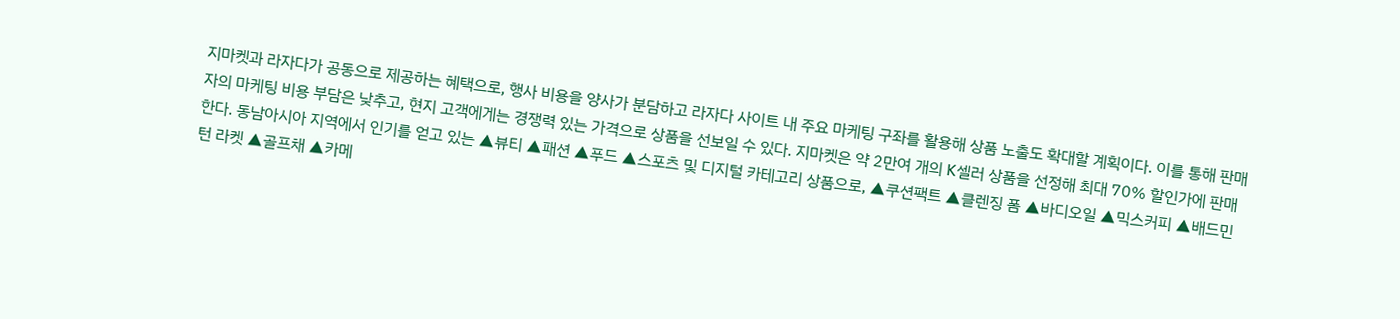지마켓과 라자다가 공동으로 제공하는 혜택으로, 행사 비용을 양사가 분담하고 라자다 사이트 내 주요 마케팅 구좌를 활용해 상품 노출도 확대할 계획이다. 이를 통해 판매자의 마케팅 비용 부담은 낮추고, 현지 고객에게는 경쟁력 있는 가격으로 상품을 선보일 수 있다. 지마켓은 약 2만여 개의 K셀러 상품을 선정해 최대 70% 할인가에 판매한다. 동남아시아 지역에서 인기를 얻고 있는 ▲뷰티 ▲패션 ▲푸드 ▲스포츠 및 디지털 카테고리 상품으로, ▲쿠션팩트 ▲클렌징 폼 ▲바디오일 ▲믹스커피 ▲배드민턴 라켓 ▲골프채 ▲카메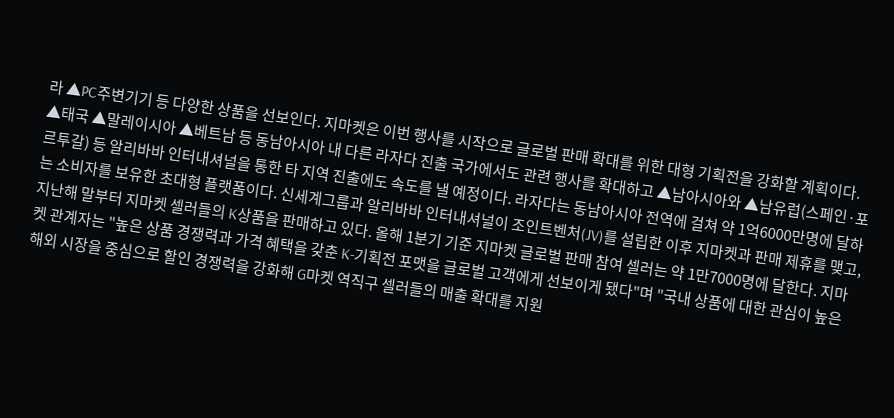라 ▲PC주변기기 등 다양한 상품을 선보인다. 지마켓은 이번 행사를 시작으로 글로벌 판매 확대를 위한 대형 기획전을 강화할 계획이다. ▲태국 ▲말레이시아 ▲베트남 등 동남아시아 내 다른 라자다 진출 국가에서도 관련 행사를 확대하고 ▲남아시아와 ▲남유럽(스페인·포르투갈) 등 알리바바 인터내셔널을 통한 타 지역 진출에도 속도를 낼 예정이다. 라자다는 동남아시아 전역에 걸쳐 약 1억6000만명에 달하는 소비자를 보유한 초대형 플랫폼이다. 신세계그룹과 알리바바 인터내셔널이 조인트벤처(JV)를 설립한 이후 지마켓과 판매 제휴를 맺고, 지난해 말부터 지마켓 셀러들의 K상품을 판매하고 있다. 올해 1분기 기준 지마켓 글로벌 판매 참여 셀러는 약 1만7000명에 달한다. 지마켓 관계자는 "높은 상품 경쟁력과 가격 혜택을 갖춘 K-기획전 포맷을 글로벌 고객에게 선보이게 됐다"며 "국내 상품에 대한 관심이 높은 해외 시장을 중심으로 할인 경쟁력을 강화해 G마켓 역직구 셀러들의 매출 확대를 지원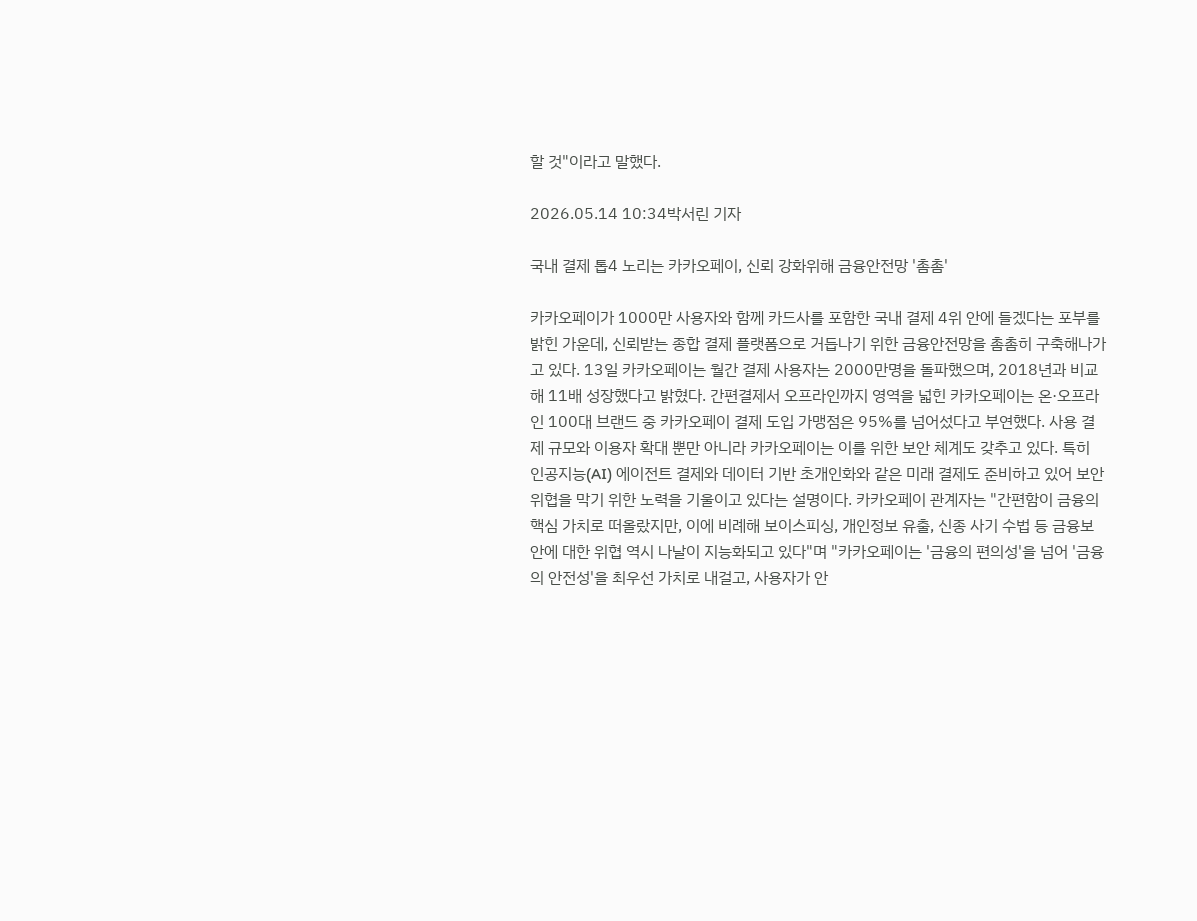할 것"이라고 말했다.

2026.05.14 10:34박서린 기자

국내 결제 톱4 노리는 카카오페이, 신뢰 강화위해 금융안전망 '촘촘'

카카오페이가 1000만 사용자와 함께 카드사를 포함한 국내 결제 4위 안에 들겠다는 포부를 밝힌 가운데, 신뢰받는 종합 결제 플랫폼으로 거듭나기 위한 금융안전망을 촘촘히 구축해나가고 있다. 13일 카카오페이는 월간 결제 사용자는 2000만명을 돌파했으며, 2018년과 비교해 11배 성장했다고 밝혔다. 간편결제서 오프라인까지 영역을 넓힌 카카오페이는 온·오프라인 100대 브랜드 중 카카오페이 결제 도입 가맹점은 95%를 넘어섰다고 부연했다. 사용 결제 규모와 이용자 확대 뿐만 아니라 카카오페이는 이를 위한 보안 체계도 갖추고 있다. 특히 인공지능(AI) 에이전트 결제와 데이터 기반 초개인화와 같은 미래 결제도 준비하고 있어 보안 위협을 막기 위한 노력을 기울이고 있다는 설명이다. 카카오페이 관계자는 "간편함이 금융의 핵심 가치로 떠올랐지만, 이에 비례해 보이스피싱, 개인정보 유출, 신종 사기 수법 등 금융보안에 대한 위협 역시 나날이 지능화되고 있다"며 "카카오페이는 '금융의 편의성'을 넘어 '금융의 안전성'을 최우선 가치로 내걸고, 사용자가 안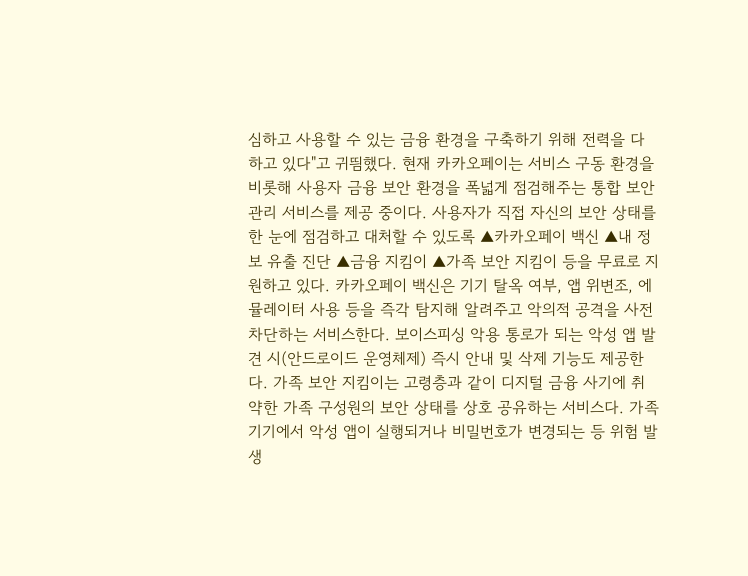심하고 사용할 수 있는 금융 환경을 구축하기 위해 전력을 다하고 있다"고 귀띔했다. 현재 카카오페이는 서비스 구동 환경을 비롯해 사용자 금융 보안 환경을 폭넓게 점검해주는 통합 보안 관리 서비스를 제공 중이다. 사용자가 직접 자신의 보안 상태를 한 눈에 점검하고 대처할 수 있도록 ▲카카오페이 백신 ▲내 정보 유출 진단 ▲금융 지킴이 ▲가족 보안 지킴이 등을 무료로 지원하고 있다. 카카오페이 백신은 기기 탈옥 여부, 앱 위변조, 에뮬레이터 사용 등을 즉각 탐지해 알려주고 악의적 공격을 사전 차단하는 서비스한다. 보이스피싱 악용 통로가 되는 악성 앱 발견 시(안드로이드 운영체제) 즉시 안내 및 삭제 기능도 제공한다. 가족 보안 지킴이는 고령층과 같이 디지털 금융 사기에 취약한 가족 구성원의 보안 상태를 상호 공유하는 서비스다. 가족 기기에서 악성 앱이 실행되거나 비밀번호가 변경되는 등 위험 발생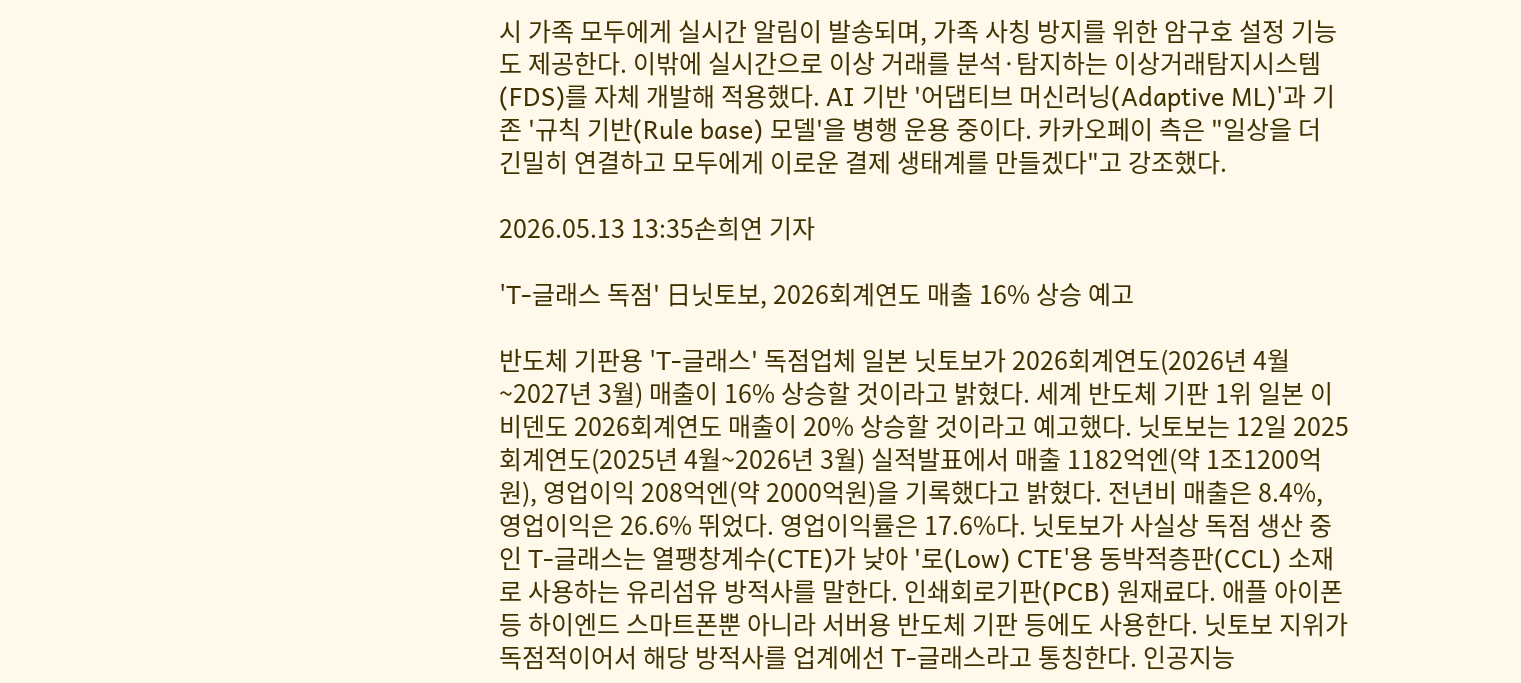시 가족 모두에게 실시간 알림이 발송되며, 가족 사칭 방지를 위한 암구호 설정 기능도 제공한다. 이밖에 실시간으로 이상 거래를 분석·탐지하는 이상거래탐지시스템(FDS)를 자체 개발해 적용했다. AI 기반 '어댑티브 머신러닝(Adaptive ML)'과 기존 '규칙 기반(Rule base) 모델'을 병행 운용 중이다. 카카오페이 측은 "일상을 더 긴밀히 연결하고 모두에게 이로운 결제 생태계를 만들겠다"고 강조했다.

2026.05.13 13:35손희연 기자

'T-글래스 독점' 日닛토보, 2026회계연도 매출 16% 상승 예고

반도체 기판용 'T-글래스' 독점업체 일본 닛토보가 2026회계연도(2026년 4월~2027년 3월) 매출이 16% 상승할 것이라고 밝혔다. 세계 반도체 기판 1위 일본 이비덴도 2026회계연도 매출이 20% 상승할 것이라고 예고했다. 닛토보는 12일 2025회계연도(2025년 4월~2026년 3월) 실적발표에서 매출 1182억엔(약 1조1200억원), 영업이익 208억엔(약 2000억원)을 기록했다고 밝혔다. 전년비 매출은 8.4%, 영업이익은 26.6% 뛰었다. 영업이익률은 17.6%다. 닛토보가 사실상 독점 생산 중인 T-글래스는 열팽창계수(CTE)가 낮아 '로(Low) CTE'용 동박적층판(CCL) 소재로 사용하는 유리섬유 방적사를 말한다. 인쇄회로기판(PCB) 원재료다. 애플 아이폰 등 하이엔드 스마트폰뿐 아니라 서버용 반도체 기판 등에도 사용한다. 닛토보 지위가 독점적이어서 해당 방적사를 업계에선 T-글래스라고 통칭한다. 인공지능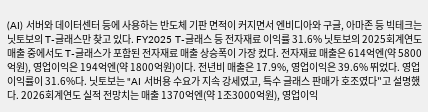(AI) 서버와 데이터센터 등에 사용하는 반도체 기판 면적이 커지면서 엔비디아와 구글, 아마존 등 빅테크는 닛토보의 T-글래스만 찾고 있다. FY2025 T-글래스 등 전자재료 이익률 31.6% 닛토보의 2025회계연도 매출 중에서도 T-글래스가 포함된 전자재료 매출 상승폭이 가장 컸다. 전자재료 매출은 614억엔(약 5800억원), 영업이익은 194억엔(약 1800억원)이다. 전년비 매출은 17.9%, 영업이익은 39.6% 뛰었다. 영업이익률이 31.6%다. 닛토보는 "AI 서버용 수요가 지속 강세였고, 특수 글래스 판매가 호조였다"고 설명했다. 2026회계연도 실적 전망치는 매출 1370억엔(약 1조3000억원), 영업이익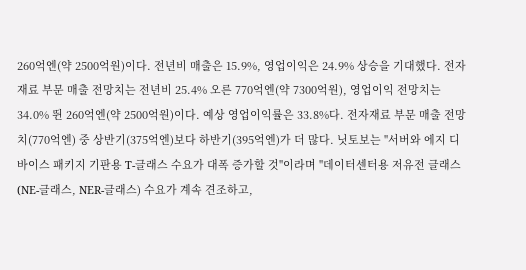260억엔(약 2500억원)이다. 전년비 매출은 15.9%, 영업이익은 24.9% 상승을 기대했다. 전자재료 부문 매출 전망치는 전년비 25.4% 오른 770억엔(약 7300억원), 영업이익 전망치는 34.0% 뛴 260억엔(약 2500억원)이다. 예상 영업이익률은 33.8%다. 전자재료 부문 매출 전망치(770억엔) 중 상반기(375억엔)보다 하반기(395억엔)가 더 많다. 닛토보는 "서버와 에지 디바이스 패키지 기판용 T-글래스 수요가 대폭 증가할 것"이라며 "데이터센터용 저유전 글래스(NE-글래스, NER-글래스) 수요가 계속 견조하고,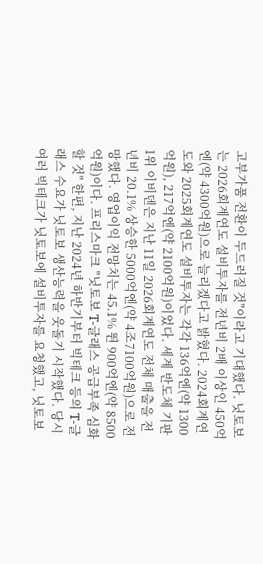고부가품 전환이 두드러질 것"이라고 기대했다. 닛토보는 2026회계연도 설비투자를 전년비 2배 이상인 450억엔(약 4300억원)으로 늘리겠다고 밝혔다. 2024회계연도와 2025회계연도 설비투자는 각각 136억엔(약 1300억원), 217억엔(약 2100억원)이었다. 세계 반도체 기판 1위 이비덴은 지난 11일 2026회계연도 전체 매출을 전년비 20.1% 상승한 5000억엔(약 4조7100억원)으로 전망했다. 영업이익 전망치는 45.1% 뛴 900억엔(약 8500억원)이다. 프리스마크 "닛토보 T-글래스 공급부족 심화할 것" 한편, 지난 2024년 하반기부터 빅테크 등의 T-글래스 수요가 닛토보 생산능력을 웃돌기 시작했다. 당시 여러 빅테크가 닛토보에 설비투자를 요청했고, 닛토보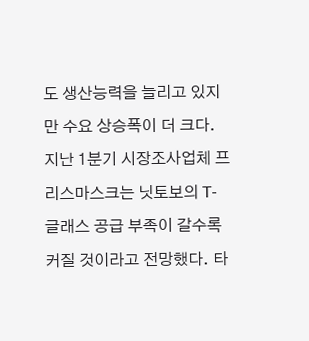도 생산능력을 늘리고 있지만 수요 상승폭이 더 크다. 지난 1분기 시장조사업체 프리스마스크는 닛토보의 T-글래스 공급 부족이 갈수록 커질 것이라고 전망했다. 타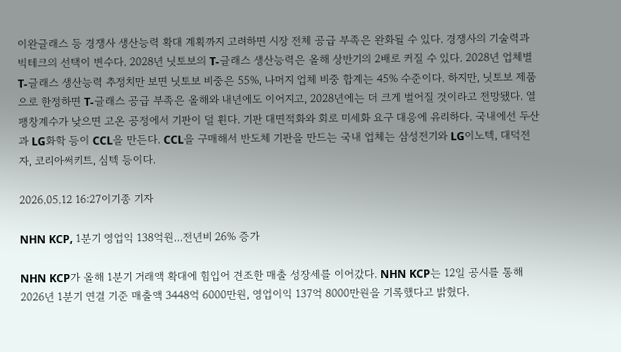이완글래스 등 경쟁사 생산능력 확대 계획까지 고려하면 시장 전체 공급 부족은 완화될 수 있다. 경쟁사의 기술력과 빅테크의 선택이 변수다. 2028년 닛토보의 T-글래스 생산능력은 올해 상반기의 2배로 커질 수 있다. 2028년 업체별 T-글래스 생산능력 추정치만 보면 닛토보 비중은 55%, 나머지 업체 비중 합계는 45% 수준이다. 하지만, 닛토보 제품으로 한정하면 T-글래스 공급 부족은 올해와 내년에도 이어지고, 2028년에는 더 크게 벌어질 것이라고 전망됐다. 열팽창계수가 낮으면 고온 공정에서 기판이 덜 휜다. 기판 대면적화와 회로 미세화 요구 대응에 유리하다. 국내에선 두산과 LG화학 등이 CCL을 만든다. CCL을 구매해서 반도체 기판을 만드는 국내 업체는 삼성전기와 LG이노텍, 대덕전자, 코리아써키트, 심텍 등이다.

2026.05.12 16:27이기종 기자

NHN KCP, 1분기 영업익 138억원...전년비 26% 증가

NHN KCP가 올해 1분기 거래액 확대에 힘입어 견조한 매출 성장세를 이어갔다. NHN KCP는 12일 공시를 통해 2026년 1분기 연결 기준 매출액 3448억 6000만원, 영업이익 137억 8000만원을 기록했다고 밝혔다.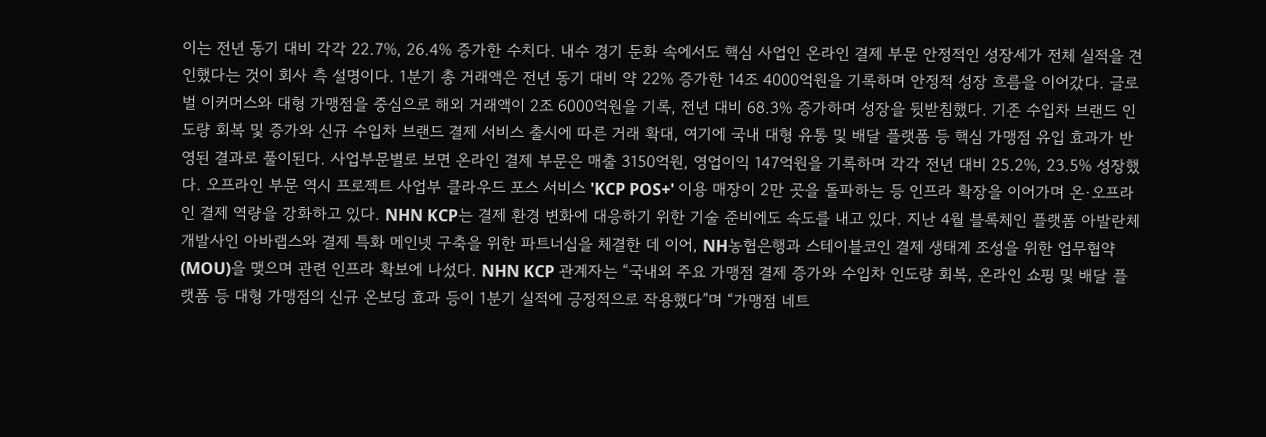이는 전년 동기 대비 각각 22.7%, 26.4% 증가한 수치다. 내수 경기 둔화 속에서도 핵심 사업인 온라인 결제 부문 안정적인 성장세가 전체 실적을 견인했다는 것이 회사 측 설명이다. 1분기 총 거래액은 전년 동기 대비 약 22% 증가한 14조 4000억원을 기록하며 안정적 성장 흐름을 이어갔다. 글로벌 이커머스와 대형 가맹점을 중심으로 해외 거래액이 2조 6000억원을 기록, 전년 대비 68.3% 증가하며 성장을 뒷받침했다. 기존 수입차 브랜드 인도량 회복 및 증가와 신규 수입차 브랜드 결제 서비스 출시에 따른 거래 확대, 여기에 국내 대형 유통 및 배달 플랫폼 등 핵심 가맹점 유입 효과가 반영된 결과로 풀이된다. 사업부문별로 보면 온라인 결제 부문은 매출 3150억원, 영업이익 147억원을 기록하며 각각 전년 대비 25.2%, 23.5% 성장했다. 오프라인 부문 역시 프로젝트 사업부 클라우드 포스 서비스 'KCP POS+' 이용 매장이 2만 곳을 돌파하는 등 인프라 확장을 이어가며 온·오프라인 결제 역량을 강화하고 있다. NHN KCP는 결제 환경 변화에 대응하기 위한 기술 준비에도 속도를 내고 있다. 지난 4월 블록체인 플랫폼 아발란체 개발사인 아바랩스와 결제 특화 메인넷 구축을 위한 파트너십을 체결한 데 이어, NH농협은행과 스테이블코인 결제 생태계 조성을 위한 업무협약(MOU)을 맺으며 관련 인프라 확보에 나섰다. NHN KCP 관계자는 “국내외 주요 가맹점 결제 증가와 수입차 인도량 회복, 온라인 쇼핑 및 배달 플랫폼 등 대형 가맹점의 신규 온보딩 효과 등이 1분기 실적에 긍정적으로 작용했다”며 “가맹점 네트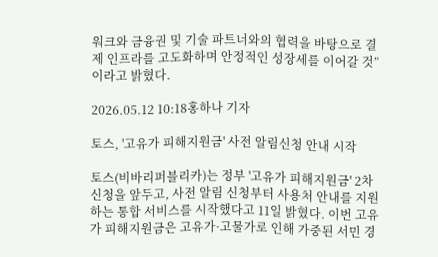워크와 금융권 및 기술 파트너와의 협력을 바탕으로 결제 인프라를 고도화하며 안정적인 성장세를 이어갈 것”이라고 밝혔다.

2026.05.12 10:18홍하나 기자

토스, '고유가 피해지원금' 사전 알림신청 안내 시작

토스(비바리퍼블리카)는 정부 '고유가 피해지원금' 2차 신청을 앞두고, 사전 알림 신청부터 사용처 안내를 지원하는 통합 서비스를 시작했다고 11일 밝혔다. 이번 고유가 피해지원금은 고유가·고물가로 인해 가중된 서민 경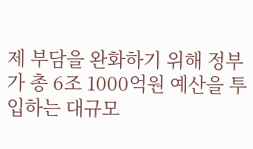제 부담을 완화하기 위해 정부가 총 6조 1000억원 예산을 투입하는 대규모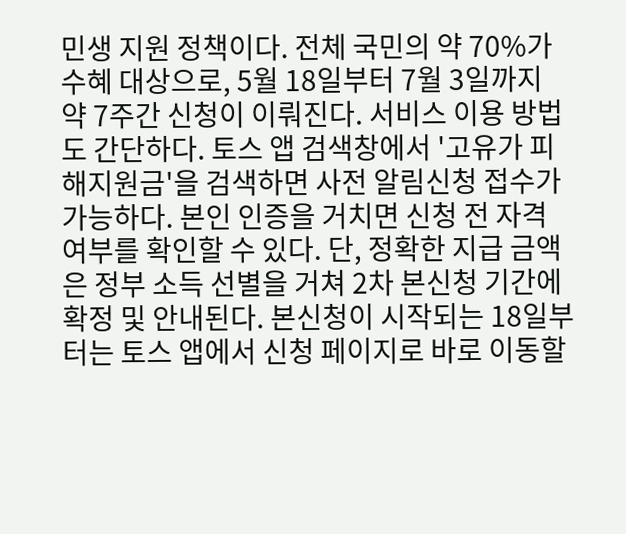민생 지원 정책이다. 전체 국민의 약 70%가 수혜 대상으로, 5월 18일부터 7월 3일까지 약 7주간 신청이 이뤄진다. 서비스 이용 방법도 간단하다. 토스 앱 검색창에서 '고유가 피해지원금'을 검색하면 사전 알림신청 접수가 가능하다. 본인 인증을 거치면 신청 전 자격 여부를 확인할 수 있다. 단, 정확한 지급 금액은 정부 소득 선별을 거쳐 2차 본신청 기간에 확정 및 안내된다. 본신청이 시작되는 18일부터는 토스 앱에서 신청 페이지로 바로 이동할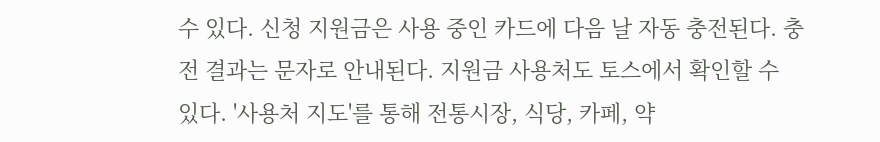수 있다. 신청 지원금은 사용 중인 카드에 다음 날 자동 충전된다. 충전 결과는 문자로 안내된다. 지원금 사용처도 토스에서 확인할 수 있다. '사용처 지도'를 통해 전통시장, 식당, 카페, 약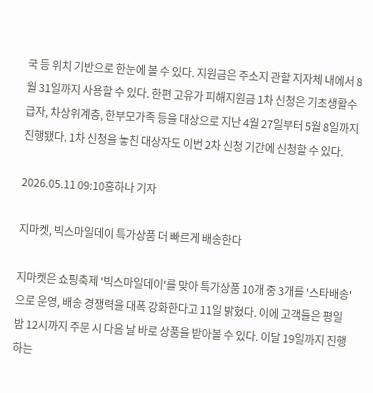국 등 위치 기반으로 한눈에 볼 수 있다. 지원금은 주소지 관할 지자체 내에서 8월 31일까지 사용할 수 있다. 한편 고유가 피해지원금 1차 신청은 기초생활수급자, 차상위계층, 한부모가족 등을 대상으로 지난 4월 27일부터 5월 8일까지 진행됐다. 1차 신청을 놓친 대상자도 이번 2차 신청 기간에 신청할 수 있다.

2026.05.11 09:10홍하나 기자

지마켓, 빅스마일데이 특가상품 더 빠르게 배송한다

지마켓은 쇼핑축제 '빅스마일데이'를 맞아 특가상품 10개 중 3개를 '스타배송'으로 운영, 배송 경쟁력을 대폭 강화한다고 11일 밝혔다. 이에 고객들은 평일 밤 12시까지 주문 시 다음 날 바로 상품을 받아볼 수 있다. 이달 19일까지 진행하는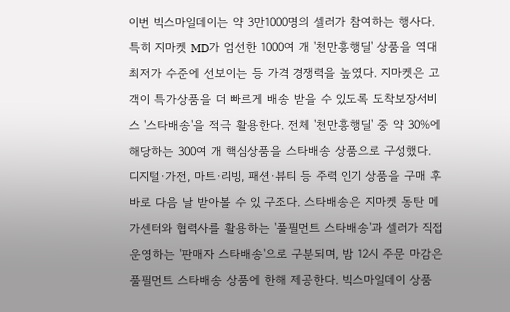이번 빅스마일데이는 약 3만1000명의 셀러가 참여하는 행사다. 특히 지마켓 MD가 엄선한 1000여 개 '천만흥행딜' 상품을 역대 최저가 수준에 선보이는 등 가격 경쟁력을 높였다. 지마켓은 고객이 특가상품을 더 빠르게 배송 받을 수 있도록 도착보장서비스 '스타배송'을 적극 활용한다. 전체 '천만흥행딜' 중 약 30%에 해당하는 300여 개 핵심상품을 스타배송 상품으로 구성했다. 디지털·가전, 마트·리빙, 패션·뷰티 등 주력 인기 상품을 구매 후 바로 다음 날 받아볼 수 있 구조다. 스타배송은 지마켓 동탄 메가센터와 협력사를 활용하는 '풀필먼트 스타배송'과 셀러가 직접 운영하는 '판매자 스타배송'으로 구분되며, 밤 12시 주문 마감은 풀필먼트 스타배송 상품에 한해 제공한다. 빅스마일데이 상품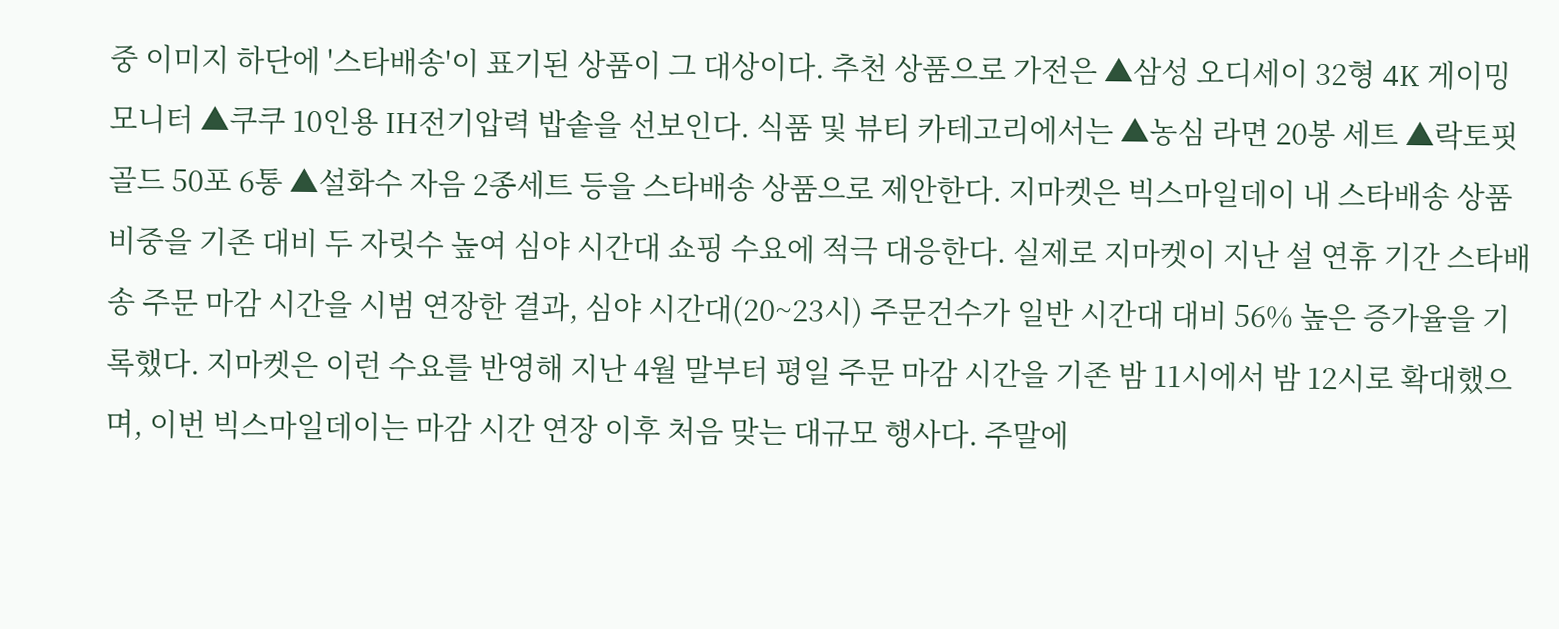중 이미지 하단에 '스타배송'이 표기된 상품이 그 대상이다. 추천 상품으로 가전은 ▲삼성 오디세이 32형 4K 게이밍모니터 ▲쿠쿠 10인용 IH전기압력 밥솥을 선보인다. 식품 및 뷰티 카테고리에서는 ▲농심 라면 20봉 세트 ▲락토핏 골드 50포 6통 ▲설화수 자음 2종세트 등을 스타배송 상품으로 제안한다. 지마켓은 빅스마일데이 내 스타배송 상품 비중을 기존 대비 두 자릿수 높여 심야 시간대 쇼핑 수요에 적극 대응한다. 실제로 지마켓이 지난 설 연휴 기간 스타배송 주문 마감 시간을 시범 연장한 결과, 심야 시간대(20~23시) 주문건수가 일반 시간대 대비 56% 높은 증가율을 기록했다. 지마켓은 이런 수요를 반영해 지난 4월 말부터 평일 주문 마감 시간을 기존 밤 11시에서 밤 12시로 확대했으며, 이번 빅스마일데이는 마감 시간 연장 이후 처음 맞는 대규모 행사다. 주말에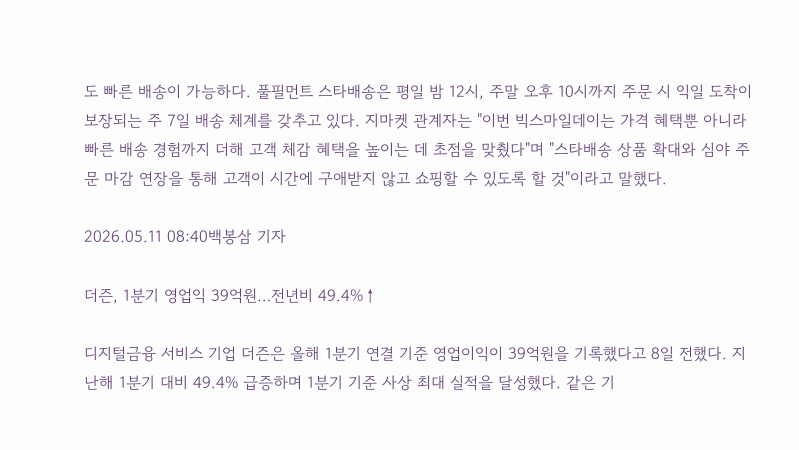도 빠른 배송이 가능하다. 풀필먼트 스타배송은 평일 밤 12시, 주말 오후 10시까지 주문 시 익일 도착이 보장되는 주 7일 배송 체계를 갖추고 있다. 지마켓 관계자는 "이번 빅스마일데이는 가격 혜택뿐 아니라 빠른 배송 경험까지 더해 고객 체감 혜택을 높이는 데 초점을 맞췄다"며 "스타배송 상품 확대와 심야 주문 마감 연장을 통해 고객이 시간에 구애받지 않고 쇼핑할 수 있도록 할 것"이라고 말했다.

2026.05.11 08:40백봉삼 기자

더즌, 1분기 영업익 39억원…전년비 49.4%↑

디지털금융 서비스 기업 더즌은 올해 1분기 연결 기준 영업이익이 39억원을 기록했다고 8일 전했다. 지난해 1분기 대비 49.4% 급증하며 1분기 기준 사상 최대 실적을 달성했다. 같은 기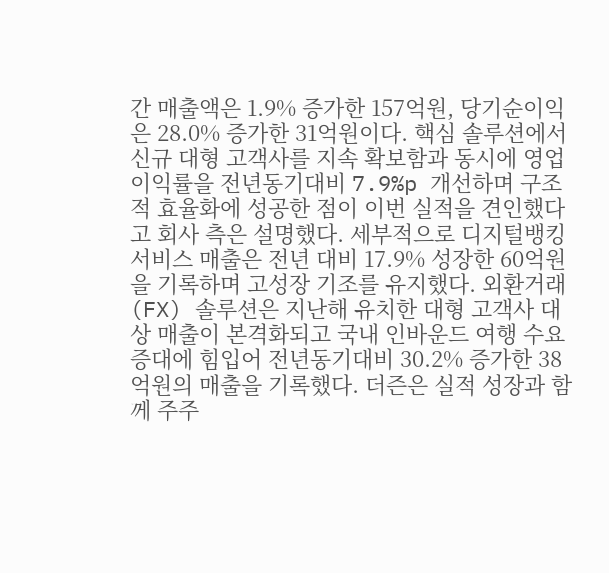간 매출액은 1.9% 증가한 157억원, 당기순이익은 28.0% 증가한 31억원이다. 핵심 솔루션에서 신규 대형 고객사를 지속 확보함과 동시에 영업이익률을 전년동기대비 7.9%p 개선하며 구조적 효율화에 성공한 점이 이번 실적을 견인했다고 회사 측은 설명했다. 세부적으로 디지털뱅킹 서비스 매출은 전년 대비 17.9% 성장한 60억원을 기록하며 고성장 기조를 유지했다. 외환거래(FX) 솔루션은 지난해 유치한 대형 고객사 대상 매출이 본격화되고 국내 인바운드 여행 수요 증대에 힘입어 전년동기대비 30.2% 증가한 38억원의 매출을 기록했다. 더즌은 실적 성장과 함께 주주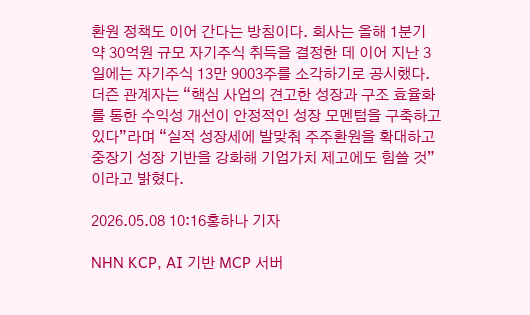환원 정책도 이어 간다는 방침이다. 회사는 올해 1분기 약 30억원 규모 자기주식 취득을 결정한 데 이어 지난 3일에는 자기주식 13만 9003주를 소각하기로 공시했다. 더즌 관계자는 “핵심 사업의 견고한 성장과 구조 효율화를 통한 수익성 개선이 안정적인 성장 모멘텀을 구축하고 있다”라며 “실적 성장세에 발맞춰 주주환원을 확대하고 중장기 성장 기반을 강화해 기업가치 제고에도 힘쓸 것”이라고 밝혔다.

2026.05.08 10:16홍하나 기자

NHN KCP, AI 기반 MCP 서버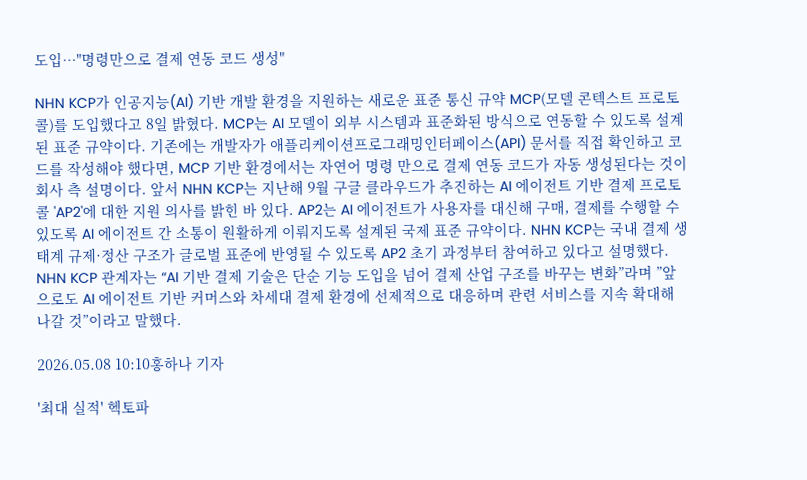도입…"명령만으로 결제 연동 코드 생성"

NHN KCP가 인공지능(AI) 기반 개발 환경을 지원하는 새로운 표준 통신 규약 MCP(모델 콘텍스트 프로토콜)를 도입했다고 8일 밝혔다. MCP는 AI 모델이 외부 시스템과 표준화된 방식으로 연동할 수 있도록 설계된 표준 규약이다. 기존에는 개발자가 애플리케이션프로그래밍인터페이스(API) 문서를 직접 확인하고 코드를 작성해야 했다면, MCP 기반 환경에서는 자연어 명령 만으로 결제 연동 코드가 자동 생성된다는 것이 회사 측 설명이다. 앞서 NHN KCP는 지난해 9월 구글 클라우드가 추진하는 AI 에이전트 기반 결제 프로토콜 'AP2'에 대한 지원 의사를 밝힌 바 있다. AP2는 AI 에이전트가 사용자를 대신해 구매, 결제를 수행할 수 있도록 AI 에이전트 간 소통이 원활하게 이뤄지도록 설계된 국제 표준 규약이다. NHN KCP는 국내 결제 생태계 규제·정산 구조가 글로벌 표준에 반영될 수 있도록 AP2 초기 과정부터 참여하고 있다고 설명했다. NHN KCP 관계자는 “AI 기반 결제 기술은 단순 기능 도입을 넘어 결제 산업 구조를 바꾸는 변화”라며 ”앞으로도 AI 에이전트 기반 커머스와 차세대 결제 환경에 선제적으로 대응하며 관련 서비스를 지속 확대해 나갈 것”이라고 말했다.

2026.05.08 10:10홍하나 기자

'최대 실적' 헥토파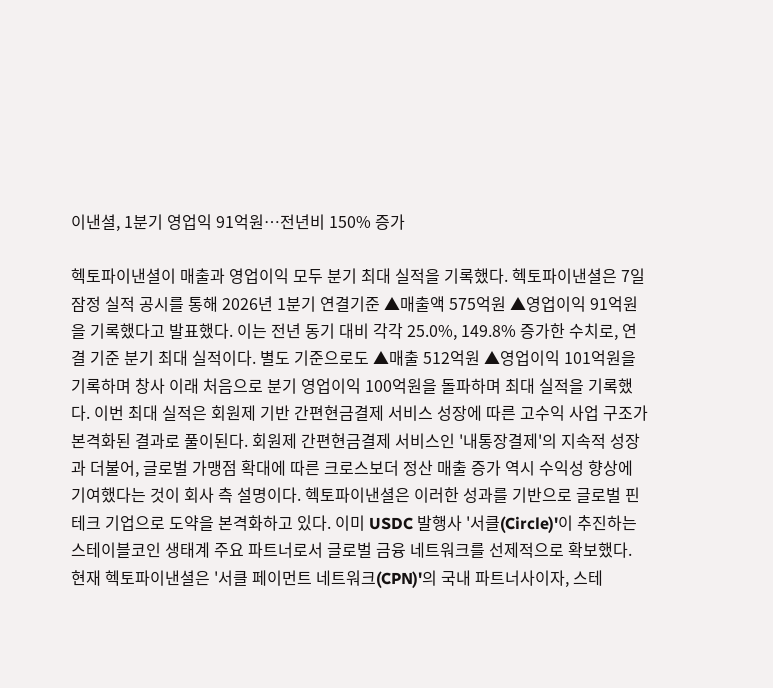이낸셜, 1분기 영업익 91억원…전년비 150% 증가

헥토파이낸셜이 매출과 영업이익 모두 분기 최대 실적을 기록했다. 헥토파이낸셜은 7일 잠정 실적 공시를 통해 2026년 1분기 연결기준 ▲매출액 575억원 ▲영업이익 91억원을 기록했다고 발표했다. 이는 전년 동기 대비 각각 25.0%, 149.8% 증가한 수치로, 연결 기준 분기 최대 실적이다. 별도 기준으로도 ▲매출 512억원 ▲영업이익 101억원을 기록하며 창사 이래 처음으로 분기 영업이익 100억원을 돌파하며 최대 실적을 기록했다. 이번 최대 실적은 회원제 기반 간편현금결제 서비스 성장에 따른 고수익 사업 구조가 본격화된 결과로 풀이된다. 회원제 간편현금결제 서비스인 '내통장결제'의 지속적 성장과 더불어, 글로벌 가맹점 확대에 따른 크로스보더 정산 매출 증가 역시 수익성 향상에 기여했다는 것이 회사 측 설명이다. 헥토파이낸셜은 이러한 성과를 기반으로 글로벌 핀테크 기업으로 도약을 본격화하고 있다. 이미 USDC 발행사 '서클(Circle)'이 추진하는 스테이블코인 생태계 주요 파트너로서 글로벌 금융 네트워크를 선제적으로 확보했다. 현재 헥토파이낸셜은 '서클 페이먼트 네트워크(CPN)'의 국내 파트너사이자, 스테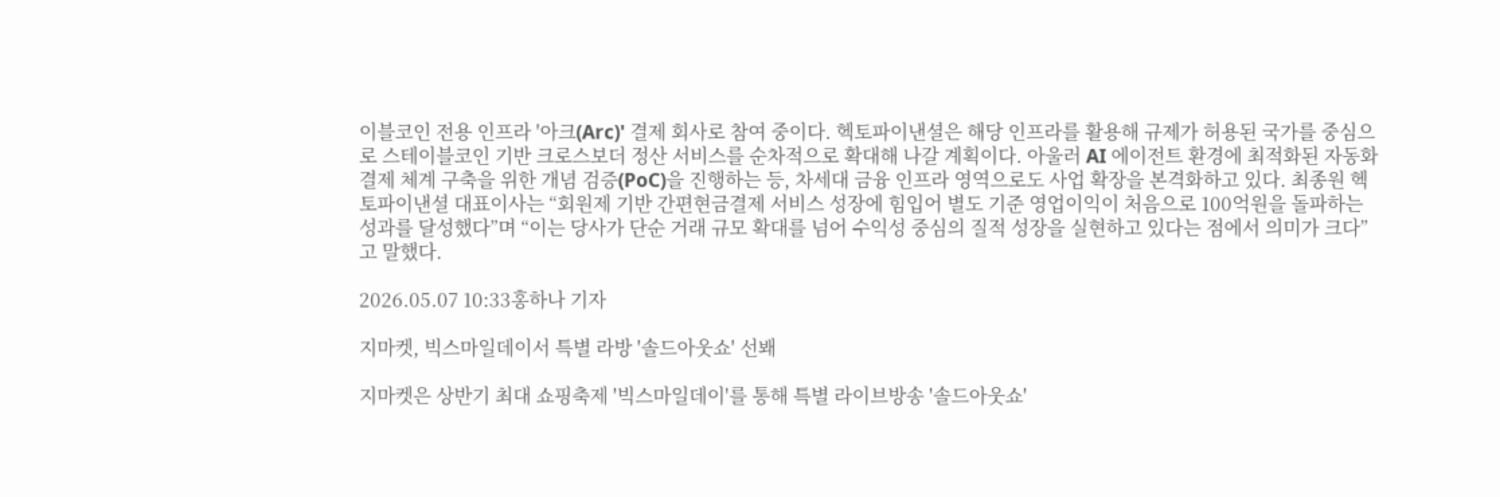이블코인 전용 인프라 '아크(Arc)' 결제 회사로 참여 중이다. 헥토파이낸셜은 해당 인프라를 활용해 규제가 허용된 국가를 중심으로 스테이블코인 기반 크로스보더 정산 서비스를 순차적으로 확대해 나갈 계획이다. 아울러 AI 에이전트 환경에 최적화된 자동화 결제 체계 구축을 위한 개념 검증(PoC)을 진행하는 등, 차세대 금융 인프라 영역으로도 사업 확장을 본격화하고 있다. 최종원 헥토파이낸셜 대표이사는 “회원제 기반 간편현금결제 서비스 성장에 힘입어 별도 기준 영업이익이 처음으로 100억원을 돌파하는 성과를 달성했다”며 “이는 당사가 단순 거래 규모 확대를 넘어 수익성 중심의 질적 성장을 실현하고 있다는 점에서 의미가 크다”고 말했다.

2026.05.07 10:33홍하나 기자

지마켓, 빅스마일데이서 특별 라방 '솔드아웃쇼' 선봬

지마켓은 상반기 최대 쇼핑축제 '빅스마일데이'를 통해 특별 라이브방송 '솔드아웃쇼'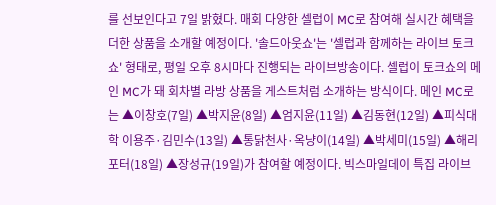를 선보인다고 7일 밝혔다. 매회 다양한 셀럽이 MC로 참여해 실시간 혜택을 더한 상품을 소개할 예정이다. '솔드아웃쇼'는 '셀럽과 함께하는 라이브 토크쇼' 형태로, 평일 오후 8시마다 진행되는 라이브방송이다. 셀럽이 토크쇼의 메인 MC가 돼 회차별 라방 상품을 게스트처럼 소개하는 방식이다. 메인 MC로는 ▲이창호(7일) ▲박지윤(8일) ▲엄지윤(11일) ▲김동현(12일) ▲피식대학 이용주·김민수(13일) ▲통닭천사·옥냥이(14일) ▲박세미(15일) ▲해리포터(18일) ▲장성규(19일)가 참여할 예정이다. 빅스마일데이 특집 라이브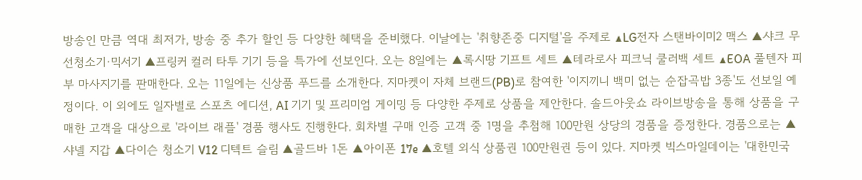방송인 만큼 역대 최저가, 방송 중 추가 할인 등 다양한 혜택을 준비했다. 이날에는 '취향존중 디지털'을 주제로 ▲LG전자 스탠바이미2 맥스 ▲샤크 무선청소기·믹서기 ▲프링커 컬러 타투 기기 등을 특가에 선보인다. 오는 8일에는 ▲록시땅 기프트 세트 ▲테라로사 피크닉 쿨러백 세트 ▲EOA 풀텐자 피부 마사지기를 판매한다. 오는 11일에는 신상품 푸드를 소개한다. 지마켓이 자체 브랜드(PB)로 참여한 '이지끼니 백미 없는 순잡곡밥 3종'도 선보일 예정이다. 이 외에도 일자별로 스포츠 에디션, AI 기기 및 프리미엄 게이밍 등 다양한 주제로 상품을 제안한다. 솔드아웃쇼 라이브방송을 통해 상품을 구매한 고객을 대상으로 '라이브 래플' 경품 행사도 진행한다. 회차별 구매 인증 고객 중 1명을 추첨해 100만원 상당의 경품을 증정한다. 경품으로는 ▲샤넬 지갑 ▲다이슨 청소기 V12 디텍트 슬림 ▲골드바 1돈 ▲아이폰 17e ▲호텔 외식 상품권 100만원권 등이 있다. 지마켓 빅스마일데이는 '대한민국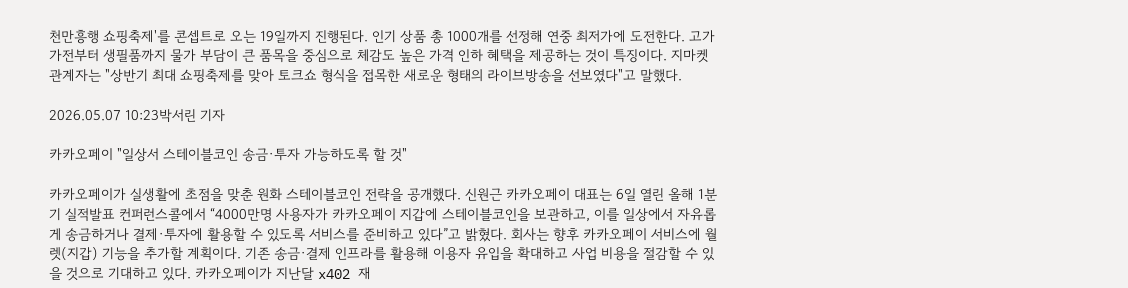천만흥행 쇼핑축제'를 콘셉트로 오는 19일까지 진행된다. 인기 상품 총 1000개를 선정해 연중 최저가에 도전한다. 고가 가전부터 생필품까지 물가 부담이 큰 품목을 중심으로 체감도 높은 가격 인하 혜택을 제공하는 것이 특징이다. 지마켓 관계자는 "상반기 최대 쇼핑축제를 맞아 토크쇼 형식을 접목한 새로운 형태의 라이브방송을 선보였다"고 말했다.

2026.05.07 10:23박서린 기자

카카오페이 "일상서 스테이블코인 송금·투자 가능하도록 할 것"

카카오페이가 실생활에 초점을 맞춘 원화 스테이블코인 전략을 공개했다. 신원근 카카오페이 대표는 6일 열린 올해 1분기 실적발표 컨퍼런스콜에서 “4000만명 사용자가 카카오페이 지갑에 스테이블코인을 보관하고, 이를 일상에서 자유롭게 송금하거나 결제·투자에 활용할 수 있도록 서비스를 준비하고 있다”고 밝혔다. 회사는 향후 카카오페이 서비스에 월렛(지갑) 기능을 추가할 계획이다. 기존 송금·결제 인프라를 활용해 이용자 유입을 확대하고 사업 비용을 절감할 수 있을 것으로 기대하고 있다. 카카오페이가 지난달 x402 재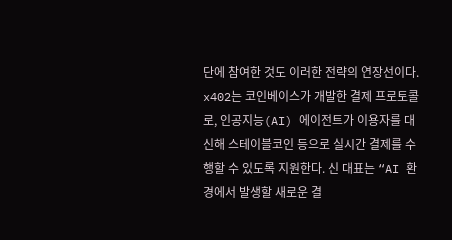단에 참여한 것도 이러한 전략의 연장선이다. x402는 코인베이스가 개발한 결제 프로토콜로, 인공지능(AI) 에이전트가 이용자를 대신해 스테이블코인 등으로 실시간 결제를 수행할 수 있도록 지원한다. 신 대표는 “AI 환경에서 발생할 새로운 결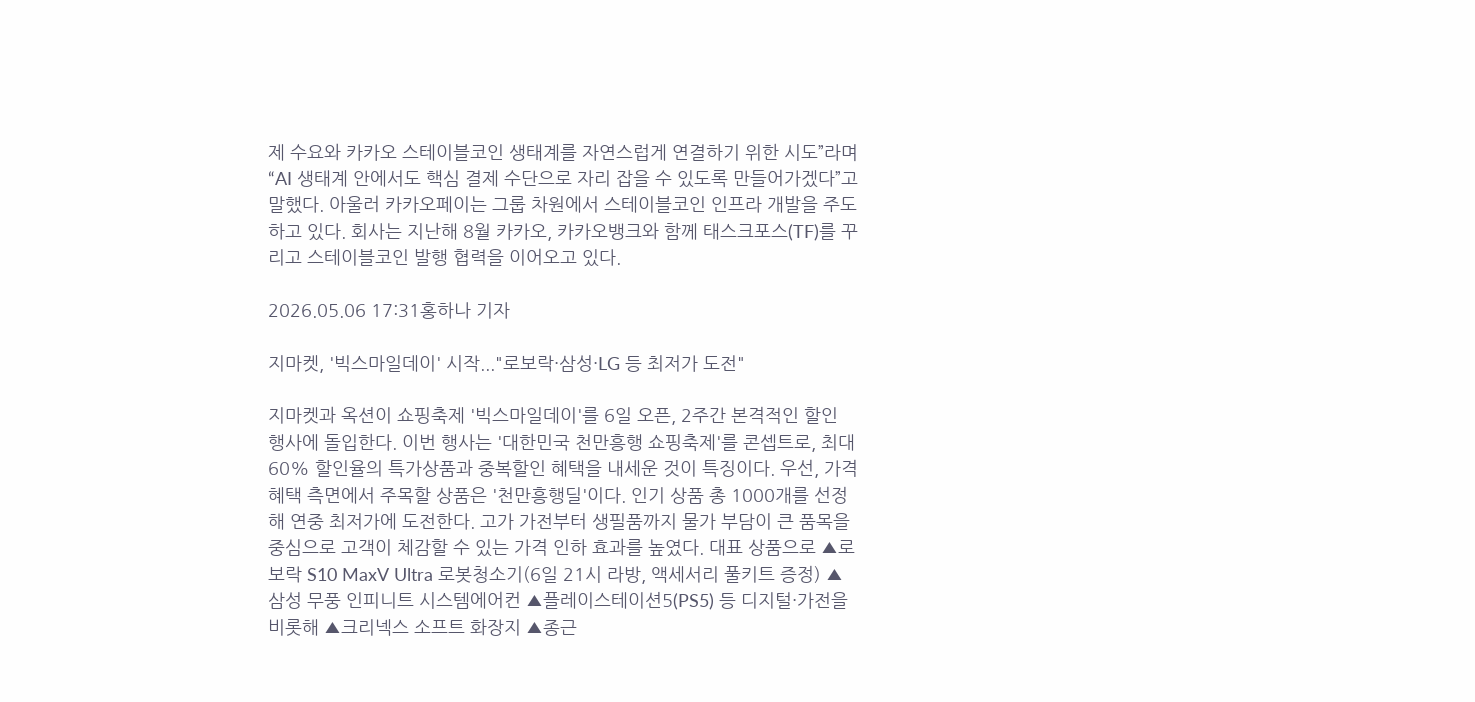제 수요와 카카오 스테이블코인 생태계를 자연스럽게 연결하기 위한 시도”라며 “AI 생태계 안에서도 핵심 결제 수단으로 자리 잡을 수 있도록 만들어가겠다”고 말했다. 아울러 카카오페이는 그룹 차원에서 스테이블코인 인프라 개발을 주도하고 있다. 회사는 지난해 8월 카카오, 카카오뱅크와 함께 태스크포스(TF)를 꾸리고 스테이블코인 발행 협력을 이어오고 있다.

2026.05.06 17:31홍하나 기자

지마켓, '빅스마일데이' 시작..."로보락·삼성·LG 등 최저가 도전"

지마켓과 옥션이 쇼핑축제 '빅스마일데이'를 6일 오픈, 2주간 본격적인 할인 행사에 돌입한다. 이번 행사는 '대한민국 천만흥행 쇼핑축제'를 콘셉트로, 최대 60% 할인율의 특가상품과 중복할인 혜택을 내세운 것이 특징이다. 우선, 가격 혜택 측면에서 주목할 상품은 '천만흥행딜'이다. 인기 상품 총 1000개를 선정해 연중 최저가에 도전한다. 고가 가전부터 생필품까지 물가 부담이 큰 품목을 중심으로 고객이 체감할 수 있는 가격 인하 효과를 높였다. 대표 상품으로 ▲로보락 S10 MaxV Ultra 로봇청소기(6일 21시 라방, 액세서리 풀키트 증정) ▲삼성 무풍 인피니트 시스템에어컨 ▲플레이스테이션5(PS5) 등 디지털·가전을 비롯해 ▲크리넥스 소프트 화장지 ▲종근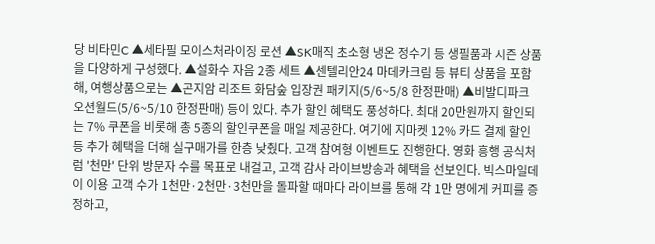당 비타민C ▲세타필 모이스처라이징 로션 ▲SK매직 초소형 냉온 정수기 등 생필품과 시즌 상품을 다양하게 구성했다. ▲설화수 자음 2종 세트 ▲센텔리안24 마데카크림 등 뷰티 상품을 포함해, 여행상품으로는 ▲곤지암 리조트 화담숲 입장권 패키지(5/6~5/8 한정판매) ▲비발디파크 오션월드(5/6~5/10 한정판매) 등이 있다. 추가 할인 혜택도 풍성하다. 최대 20만원까지 할인되는 7% 쿠폰을 비롯해 총 5종의 할인쿠폰을 매일 제공한다. 여기에 지마켓 12% 카드 결제 할인 등 추가 혜택을 더해 실구매가를 한층 낮췄다. 고객 참여형 이벤트도 진행한다. 영화 흥행 공식처럼 '천만' 단위 방문자 수를 목표로 내걸고, 고객 감사 라이브방송과 혜택을 선보인다. 빅스마일데이 이용 고객 수가 1천만·2천만·3천만을 돌파할 때마다 라이브를 통해 각 1만 명에게 커피를 증정하고,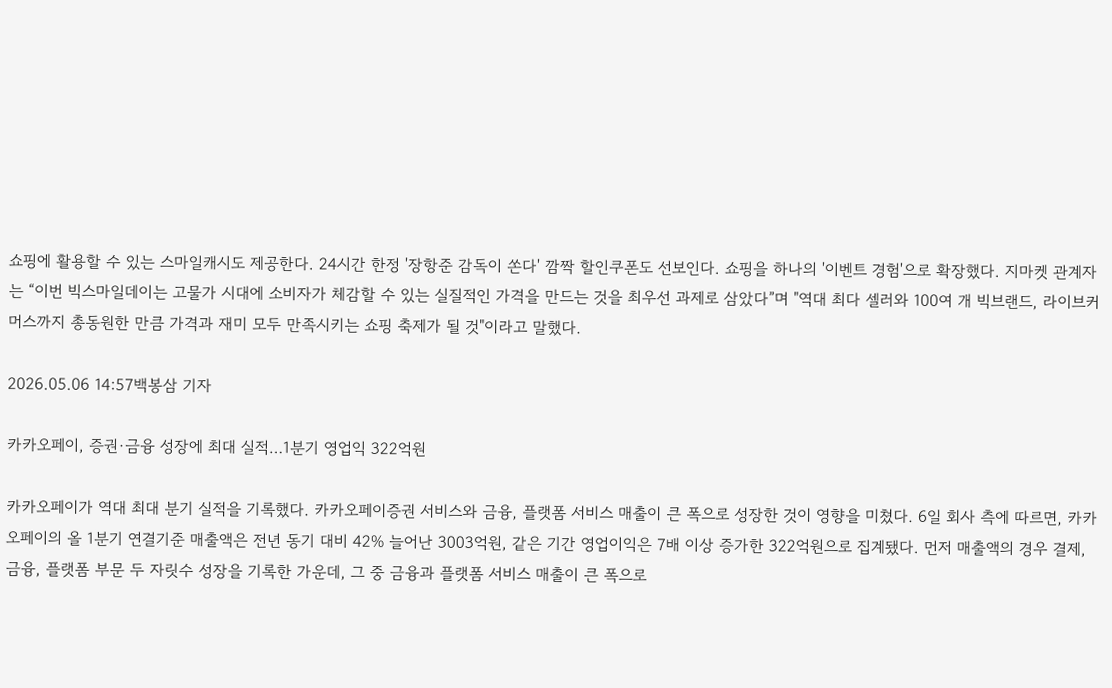쇼핑에 활용할 수 있는 스마일캐시도 제공한다. 24시간 한정 '장항준 감독이 쏜다' 깜짝 할인쿠폰도 선보인다. 쇼핑을 하나의 '이벤트 경험'으로 확장했다. 지마켓 관계자는 “이번 빅스마일데이는 고물가 시대에 소비자가 체감할 수 있는 실질적인 가격을 만드는 것을 최우선 과제로 삼았다”며 "역대 최다 셀러와 100여 개 빅브랜드, 라이브커머스까지 총동원한 만큼 가격과 재미 모두 만족시키는 쇼핑 축제가 될 것"이라고 말했다.

2026.05.06 14:57백봉삼 기자

카카오페이, 증권·금융 성장에 최대 실적…1분기 영업익 322억원

카카오페이가 역대 최대 분기 실적을 기록했다. 카카오페이증권 서비스와 금융, 플랫폼 서비스 매출이 큰 폭으로 성장한 것이 영향을 미쳤다. 6일 회사 측에 따르면, 카카오페이의 올 1분기 연결기준 매출액은 전년 동기 대비 42% 늘어난 3003억원, 같은 기간 영업이익은 7배 이상 증가한 322억원으로 집계됐다. 먼저 매출액의 경우 결제, 금융, 플랫폼 부문 두 자릿수 성장을 기록한 가운데, 그 중 금융과 플랫폼 서비스 매출이 큰 폭으로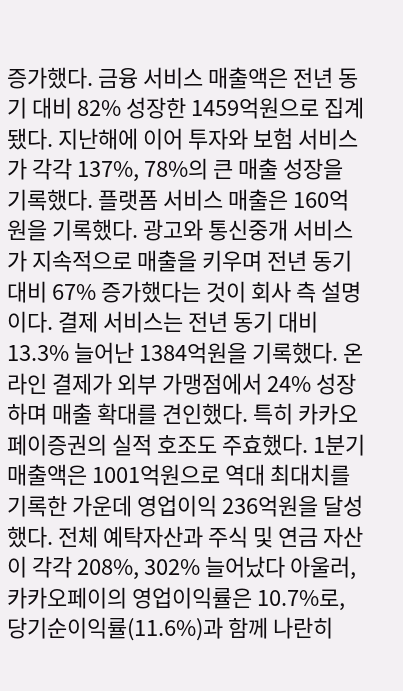증가했다. 금융 서비스 매출액은 전년 동기 대비 82% 성장한 1459억원으로 집계됐다. 지난해에 이어 투자와 보험 서비스가 각각 137%, 78%의 큰 매출 성장을 기록했다. 플랫폼 서비스 매출은 160억원을 기록했다. 광고와 통신중개 서비스가 지속적으로 매출을 키우며 전년 동기 대비 67% 증가했다는 것이 회사 측 설명이다. 결제 서비스는 전년 동기 대비 13.3% 늘어난 1384억원을 기록했다. 온라인 결제가 외부 가맹점에서 24% 성장하며 매출 확대를 견인했다. 특히 카카오페이증권의 실적 호조도 주효했다. 1분기 매출액은 1001억원으로 역대 최대치를 기록한 가운데 영업이익 236억원을 달성했다. 전체 예탁자산과 주식 및 연금 자산이 각각 208%, 302% 늘어났다 아울러, 카카오페이의 영업이익률은 10.7%로, 당기순이익률(11.6%)과 함께 나란히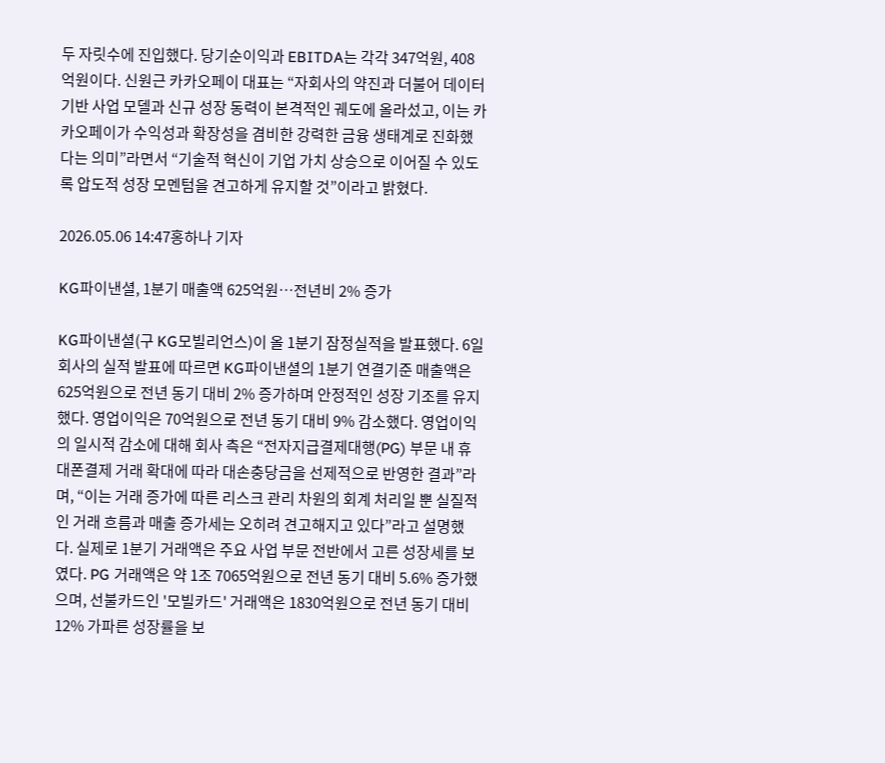두 자릿수에 진입했다. 당기순이익과 EBITDA는 각각 347억원, 408억원이다. 신원근 카카오페이 대표는 “자회사의 약진과 더불어 데이터 기반 사업 모델과 신규 성장 동력이 본격적인 궤도에 올라섰고, 이는 카카오페이가 수익성과 확장성을 겸비한 강력한 금융 생태계로 진화했다는 의미”라면서 “기술적 혁신이 기업 가치 상승으로 이어질 수 있도록 압도적 성장 모멘텀을 견고하게 유지할 것”이라고 밝혔다.

2026.05.06 14:47홍하나 기자

KG파이낸셜, 1분기 매출액 625억원…전년비 2% 증가

KG파이낸셜(구 KG모빌리언스)이 올 1분기 잠정실적을 발표했다. 6일 회사의 실적 발표에 따르면 KG파이낸셜의 1분기 연결기준 매출액은 625억원으로 전년 동기 대비 2% 증가하며 안정적인 성장 기조를 유지했다. 영업이익은 70억원으로 전년 동기 대비 9% 감소했다. 영업이익의 일시적 감소에 대해 회사 측은 “전자지급결제대행(PG) 부문 내 휴대폰결제 거래 확대에 따라 대손충당금을 선제적으로 반영한 결과”라며, “이는 거래 증가에 따른 리스크 관리 차원의 회계 처리일 뿐 실질적인 거래 흐름과 매출 증가세는 오히려 견고해지고 있다”라고 설명했다. 실제로 1분기 거래액은 주요 사업 부문 전반에서 고른 성장세를 보였다. PG 거래액은 약 1조 7065억원으로 전년 동기 대비 5.6% 증가했으며, 선불카드인 '모빌카드' 거래액은 1830억원으로 전년 동기 대비 12% 가파른 성장률을 보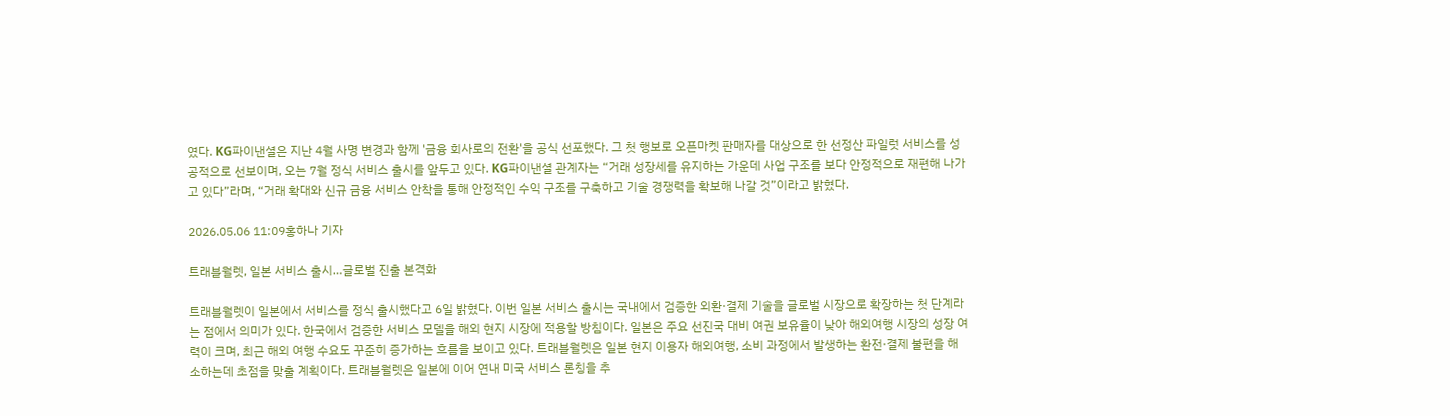였다. KG파이낸셜은 지난 4월 사명 변경과 함께 '금융 회사로의 전환'을 공식 선포했다. 그 첫 행보로 오픈마켓 판매자를 대상으로 한 선정산 파일럿 서비스를 성공적으로 선보이며, 오는 7월 정식 서비스 출시를 앞두고 있다. KG파이낸셜 관계자는 “거래 성장세를 유지하는 가운데 사업 구조를 보다 안정적으로 재편해 나가고 있다”라며, “거래 확대와 신규 금융 서비스 안착을 통해 안정적인 수익 구조를 구축하고 기술 경쟁력을 확보해 나갈 것”이라고 밝혔다.

2026.05.06 11:09홍하나 기자

트래블월렛, 일본 서비스 출시…글로벌 진출 본격화

트래블월렛이 일본에서 서비스를 정식 출시했다고 6일 밝혔다. 이번 일본 서비스 출시는 국내에서 검증한 외환·결제 기술을 글로벌 시장으로 확장하는 첫 단계라는 점에서 의미가 있다. 한국에서 검증한 서비스 모델을 해외 현지 시장에 적용할 방침이다. 일본은 주요 선진국 대비 여권 보유율이 낮아 해외여행 시장의 성장 여력이 크며, 최근 해외 여행 수요도 꾸준히 증가하는 흐름을 보이고 있다. 트래블월렛은 일본 현지 이용자 해외여행, 소비 과정에서 발생하는 환전·결제 불편을 해소하는데 초점을 맞출 계획이다. 트래블월렛은 일본에 이어 연내 미국 서비스 론칭을 추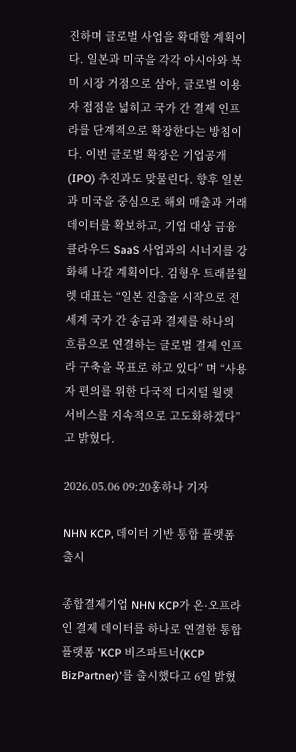진하며 글로벌 사업을 확대할 계획이다. 일본과 미국을 각각 아시아와 북미 시장 거점으로 삼아, 글로벌 이용자 접점을 넓히고 국가 간 결제 인프라를 단계적으로 확장한다는 방침이다. 이번 글로벌 확장은 기업공개(IPO) 추진과도 맞물린다. 향후 일본과 미국을 중심으로 해외 매출과 거래 데이터를 확보하고, 기업 대상 금융 클라우드 SaaS 사업과의 시너지를 강화해 나갈 계획이다. 김형우 트래블월렛 대표는 “일본 진출을 시작으로 전 세계 국가 간 송금과 결제를 하나의 흐름으로 연결하는 글로벌 결제 인프라 구축을 목표로 하고 있다” 며 “사용자 편의를 위한 다국적 디지털 월렛 서비스를 지속적으로 고도화하겠다”고 밝혔다.

2026.05.06 09:20홍하나 기자

NHN KCP, 데이터 기반 통합 플랫폼 출시

종합결제기업 NHN KCP가 온·오프라인 결제 데이터를 하나로 연결한 통합 플랫폼 'KCP 비즈파트너(KCP BizPartner)'를 출시했다고 6일 밝혔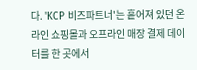다. 'KCP 비즈파트너'는 흩어져 있던 온라인 쇼핑몰과 오프라인 매장 결제 데이터를 한 곳에서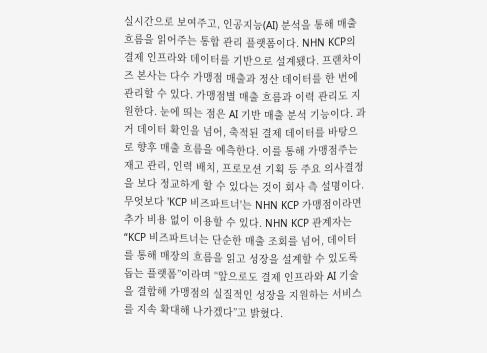실시간으로 보여주고, 인공지능(AI) 분석을 통해 매출 흐름을 읽어주는 통합 관리 플랫폼이다. NHN KCP의 결제 인프라와 데이터를 기반으로 설계됐다. 프랜차이즈 본사는 다수 가맹점 매출과 정산 데이터를 한 번에 관리할 수 있다. 가맹점별 매출 흐름과 이력 관리도 지원한다. 눈에 띄는 점은 AI 기반 매출 분석 기능이다. 과거 데이터 확인을 넘어, 축적된 결제 데이터를 바탕으로 향후 매출 흐름을 예측한다. 이를 통해 가맹점주는 재고 관리, 인력 배치, 프로모션 기획 등 주요 의사결정을 보다 정교하게 할 수 있다는 것이 회사 측 설명이다. 무엇보다 'KCP 비즈파트너'는 NHN KCP 가맹점이라면 추가 비용 없이 이용할 수 있다. NHN KCP 관계자는 “KCP 비즈파트너는 단순한 매출 조회를 넘어, 데이터를 통해 매장의 흐름을 읽고 성장을 설계할 수 있도록 돕는 플랫폼”이라며 “앞으로도 결제 인프라와 AI 기술을 결합해 가맹점의 실질적인 성장을 지원하는 서비스를 지속 확대해 나가겠다”고 밝혔다.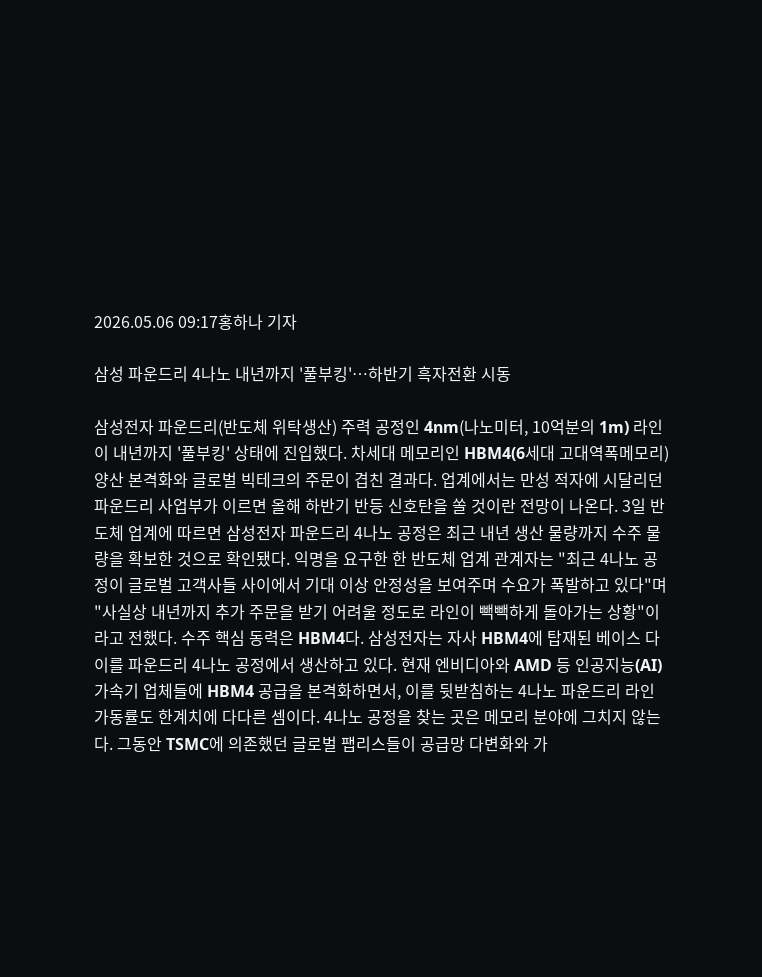2026.05.06 09:17홍하나 기자

삼성 파운드리 4나노 내년까지 '풀부킹'…하반기 흑자전환 시동

삼성전자 파운드리(반도체 위탁생산) 주력 공정인 4nm(나노미터, 10억분의 1m) 라인이 내년까지 '풀부킹' 상태에 진입했다. 차세대 메모리인 HBM4(6세대 고대역폭메모리) 양산 본격화와 글로벌 빅테크의 주문이 겹친 결과다. 업계에서는 만성 적자에 시달리던 파운드리 사업부가 이르면 올해 하반기 반등 신호탄을 쏠 것이란 전망이 나온다. 3일 반도체 업계에 따르면 삼성전자 파운드리 4나노 공정은 최근 내년 생산 물량까지 수주 물량을 확보한 것으로 확인됐다. 익명을 요구한 한 반도체 업계 관계자는 "최근 4나노 공정이 글로벌 고객사들 사이에서 기대 이상 안정성을 보여주며 수요가 폭발하고 있다"며 "사실상 내년까지 추가 주문을 받기 어려울 정도로 라인이 빽빽하게 돌아가는 상황"이라고 전했다. 수주 핵심 동력은 HBM4다. 삼성전자는 자사 HBM4에 탑재된 베이스 다이를 파운드리 4나노 공정에서 생산하고 있다. 현재 엔비디아와 AMD 등 인공지능(AI) 가속기 업체들에 HBM4 공급을 본격화하면서, 이를 뒷받침하는 4나노 파운드리 라인 가동률도 한계치에 다다른 셈이다. 4나노 공정을 찾는 곳은 메모리 분야에 그치지 않는다. 그동안 TSMC에 의존했던 글로벌 팹리스들이 공급망 다변화와 가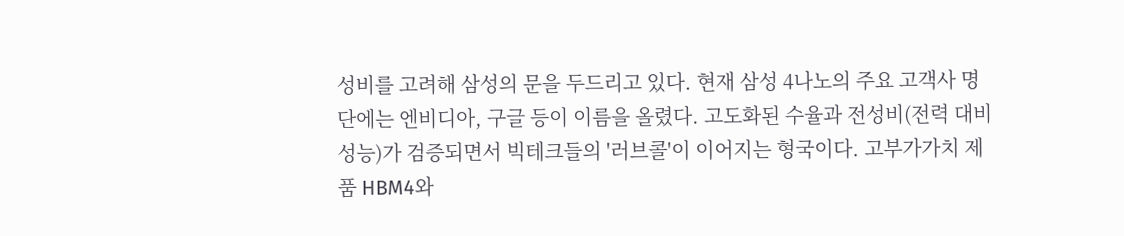성비를 고려해 삼성의 문을 두드리고 있다. 현재 삼성 4나노의 주요 고객사 명단에는 엔비디아, 구글 등이 이름을 올렸다. 고도화된 수율과 전성비(전력 대비 성능)가 검증되면서 빅테크들의 '러브콜'이 이어지는 형국이다. 고부가가치 제품 HBM4와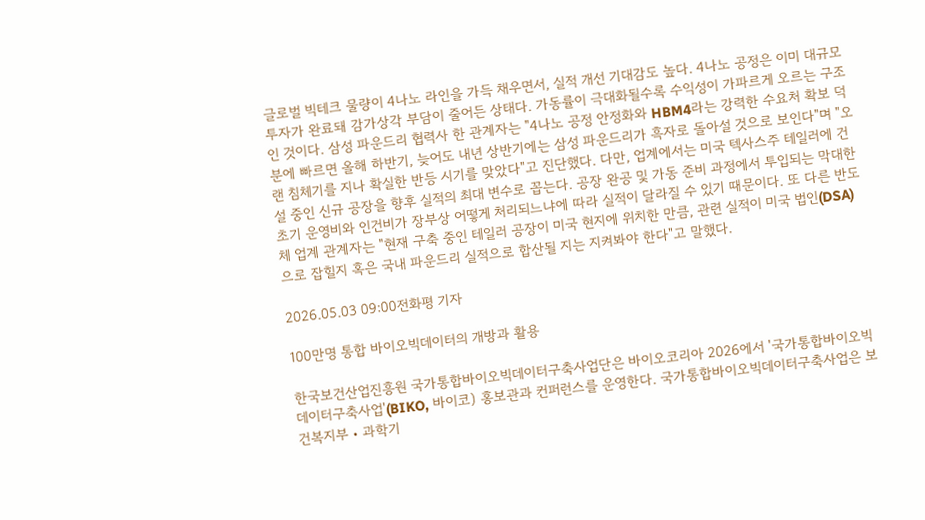글로벌 빅테크 물량이 4나노 라인을 가득 채우면서, 실적 개선 기대감도 높다. 4나노 공정은 이미 대규모 투자가 완료돼 감가상각 부담이 줄어든 상태다. 가동률이 극대화될수록 수익성이 가파르게 오르는 구조인 것이다. 삼성 파운드리 협력사 한 관계자는 "4나노 공정 안정화와 HBM4라는 강력한 수요처 확보 덕분에 빠르면 올해 하반기, 늦어도 내년 상반기에는 삼성 파운드리가 흑자로 돌아설 것으로 보인다"며 "오랜 침체기를 지나 확실한 반등 시기를 맞았다"고 진단했다. 다만, 업계에서는 미국 텍사스주 테일러에 건설 중인 신규 공장을 향후 실적의 최대 변수로 꼽는다. 공장 완공 및 가동 준비 과정에서 투입되는 막대한 초기 운영비와 인건비가 장부상 어떻게 처리되느냐에 따라 실적이 달라질 수 있기 때문이다. 또 다른 반도체 업계 관계자는 "현재 구축 중인 테일러 공장이 미국 현지에 위치한 만큼, 관련 실적이 미국 법인(DSA)으로 잡힐지 혹은 국내 파운드리 실적으로 합산될 지는 지켜봐야 한다"고 말했다.

2026.05.03 09:00전화평 기자

100만명 통합 바이오빅데이터의 개방과 활용

한국보건산업진흥원 국가통합바이오빅데이터구축사업단은 바이오코리아 2026에서 '국가통합바이오빅데이터구축사업'(BIKO, 바이코) 홍보관과 컨퍼런스를 운영한다. 국가통합바이오빅데이터구축사업은 보건복지부‧과학기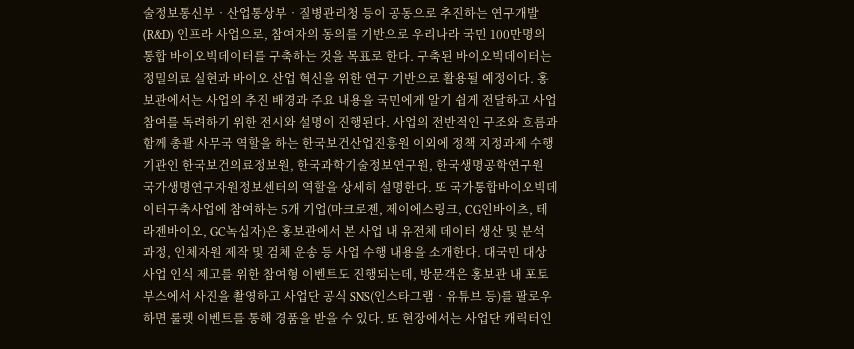술정보통신부‧산업통상부‧질병관리청 등이 공동으로 추진하는 연구개발(R&D) 인프라 사업으로, 참여자의 동의를 기반으로 우리나라 국민 100만명의 통합 바이오빅데이터를 구축하는 것을 목표로 한다. 구축된 바이오빅데이터는 정밀의료 실현과 바이오 산업 혁신을 위한 연구 기반으로 활용될 예정이다. 홍보관에서는 사업의 추진 배경과 주요 내용을 국민에게 알기 쉽게 전달하고 사업 참여를 독려하기 위한 전시와 설명이 진행된다. 사업의 전반적인 구조와 흐름과 함께 총괄 사무국 역할을 하는 한국보건산업진흥원 이외에 정책 지정과제 수행기관인 한국보건의료정보원, 한국과학기술정보연구원, 한국생명공학연구원 국가생명연구자원정보센터의 역할을 상세히 설명한다. 또 국가통합바이오빅데이터구축사업에 참여하는 5개 기업(마크로젠, 제이에스링크, CG인바이츠, 테라젠바이오, GC녹십자)은 홍보관에서 본 사업 내 유전체 데이터 생산 및 분석 과정, 인체자원 제작 및 검체 운송 등 사업 수행 내용을 소개한다. 대국민 대상 사업 인식 제고를 위한 참여형 이벤트도 진행되는데, 방문객은 홍보관 내 포토부스에서 사진을 촬영하고 사업단 공식 SNS(인스타그램‧유튜브 등)를 팔로우하면 룰렛 이벤트를 통해 경품을 받을 수 있다. 또 현장에서는 사업단 캐릭터인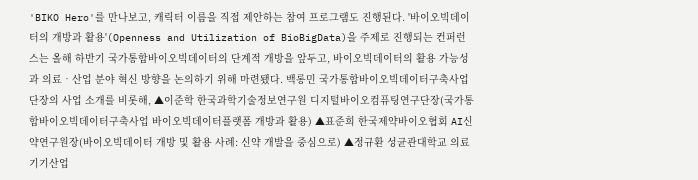'BIKO Hero'를 만나보고, 캐릭터 이름을 직접 제안하는 참여 프로그램도 진행된다. '바이오빅데이터의 개방과 활용'(Openness and Utilization of BioBigData)을 주제로 진행되는 컨퍼런스는 올해 하반기 국가통합바이오빅데이터의 단계적 개방을 앞두고, 바이오빅데이터의 활용 가능성과 의료‧산업 분야 혁신 방향을 논의하기 위해 마련됐다. 백롱민 국가통합바이오빅데이터구축사업단장의 사업 소개를 비롯해, ▲이준학 한국과학기술정보연구원 디지털바이오컴퓨팅연구단장(국가통합바이오빅데이터구축사업 바이오빅데이터플랫폼 개방과 활용) ▲표준희 한국제약바이오협회 AI신약연구원장(바이오빅데이터 개방 및 활용 사례: 신약 개발을 중심으로) ▲정규환 성균관대학교 의료기기산업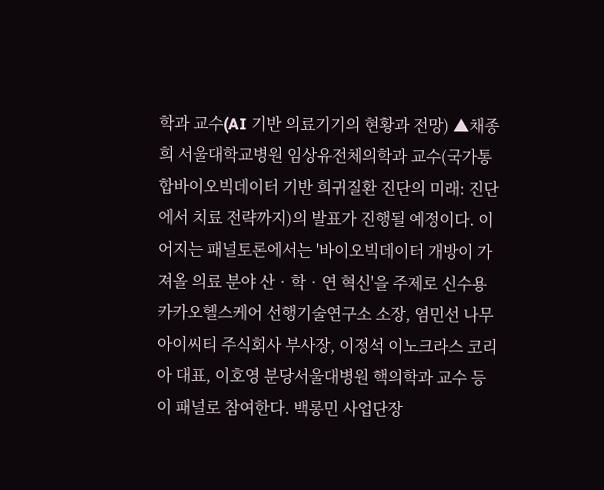학과 교수(AI 기반 의료기기의 현황과 전망) ▲채종희 서울대학교병원 임상유전체의학과 교수(국가통합바이오빅데이터 기반 희귀질환 진단의 미래: 진단에서 치료 전략까지)의 발표가 진행될 예정이다. 이어지는 패널토론에서는 '바이오빅데이터 개방이 가져올 의료 분야 산‧학‧연 혁신'을 주제로 신수용 카카오헬스케어 선행기술연구소 소장, 염민선 나무아이씨티 주식회사 부사장, 이정석 이노크라스 코리아 대표, 이호영 분당서울대병원 핵의학과 교수 등이 패널로 참여한다. 백롱민 사업단장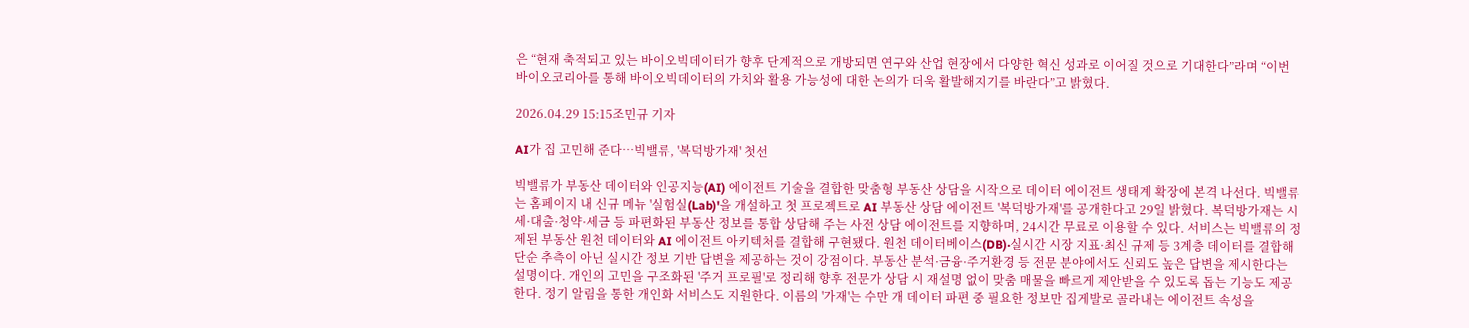은 “현재 축적되고 있는 바이오빅데이터가 향후 단계적으로 개방되면 연구와 산업 현장에서 다양한 혁신 성과로 이어질 것으로 기대한다”라며 “이번 바이오코리아를 통해 바이오빅데이터의 가치와 활용 가능성에 대한 논의가 더욱 활발해지기를 바란다”고 밝혔다.

2026.04.29 15:15조민규 기자

AI가 집 고민해 준다…빅밸류, '복덕방가재' 첫선

빅밸류가 부동산 데이터와 인공지능(AI) 에이전트 기술을 결합한 맞춤형 부동산 상담을 시작으로 데이터 에이전트 생태계 확장에 본격 나선다. 빅밸류는 홈페이지 내 신규 메뉴 '실험실(Lab)'을 개설하고 첫 프로젝트로 AI 부동산 상담 에이전트 '복덕방가재'를 공개한다고 29일 밝혔다. 복덕방가재는 시세·대출·청약·세금 등 파편화된 부동산 정보를 통합 상담해 주는 사전 상담 에이전트를 지향하며, 24시간 무료로 이용할 수 있다. 서비스는 빅밸류의 정제된 부동산 원천 데이터와 AI 에이전트 아키텍처를 결합해 구현됐다. 원천 데이터베이스(DB)·실시간 시장 지표·최신 규제 등 3계층 데이터를 결합해 단순 추측이 아닌 실시간 정보 기반 답변을 제공하는 것이 강점이다. 부동산 분석·금융·주거환경 등 전문 분야에서도 신뢰도 높은 답변을 제시한다는 설명이다. 개인의 고민을 구조화된 '주거 프로필'로 정리해 향후 전문가 상담 시 재설명 없이 맞춤 매물을 빠르게 제안받을 수 있도록 돕는 기능도 제공한다. 정기 알림을 통한 개인화 서비스도 지원한다. 이름의 '가재'는 수만 개 데이터 파편 중 필요한 정보만 집게발로 골라내는 에이전트 속성을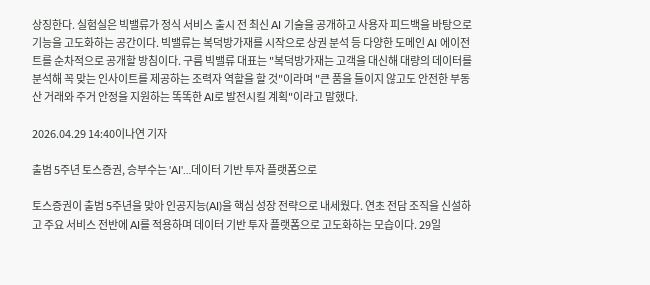상징한다. 실험실은 빅밸류가 정식 서비스 출시 전 최신 AI 기술을 공개하고 사용자 피드백을 바탕으로 기능을 고도화하는 공간이다. 빅밸류는 복덕방가재를 시작으로 상권 분석 등 다양한 도메인 AI 에이전트를 순차적으로 공개할 방침이다. 구름 빅밸류 대표는 "복덕방가재는 고객을 대신해 대량의 데이터를 분석해 꼭 맞는 인사이트를 제공하는 조력자 역할을 할 것"이라며 "큰 품을 들이지 않고도 안전한 부동산 거래와 주거 안정을 지원하는 똑똑한 AI로 발전시킬 계획"이라고 말했다.

2026.04.29 14:40이나연 기자

출범 5주년 토스증권, 승부수는 'AI'…데이터 기반 투자 플랫폼으로

토스증권이 출범 5주년을 맞아 인공지능(AI)을 핵심 성장 전략으로 내세웠다. 연초 전담 조직을 신설하고 주요 서비스 전반에 AI를 적용하며 데이터 기반 투자 플랫폼으로 고도화하는 모습이다. 29일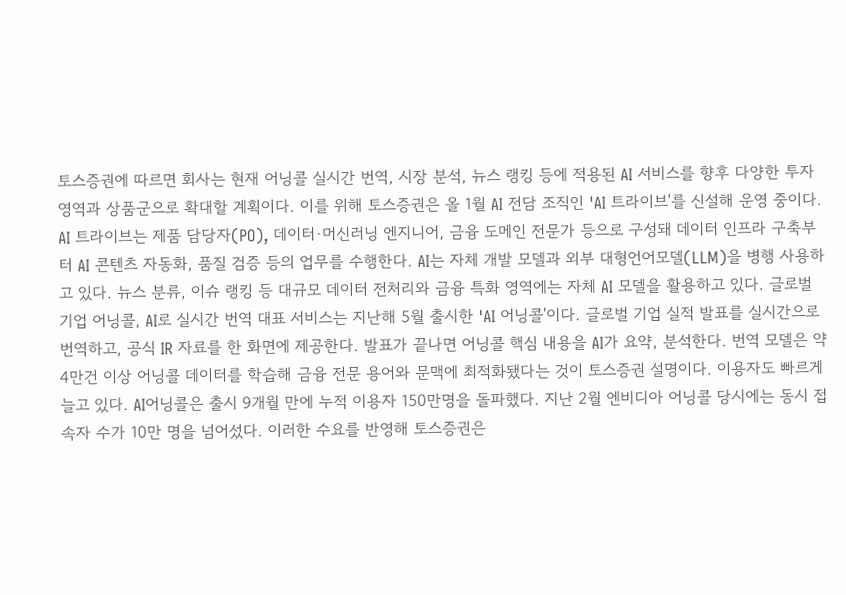토스증권에 따르면 회사는 현재 어닝콜 실시간 번역, 시장 분석, 뉴스 랭킹 등에 적용된 AI 서비스를 향후 다양한 투자 영역과 상품군으로 확대할 계획이다. 이를 위해 토스증권은 올 1월 AI 전담 조직인 'AI 트라이브'를 신설해 운영 중이다. AI 트라이브는 제품 담당자(PO), 데이터·머신러닝 엔지니어, 금융 도메인 전문가 등으로 구성돼 데이터 인프라 구축부터 AI 콘텐츠 자동화, 품질 검증 등의 업무를 수행한다. AI는 자체 개발 모델과 외부 대형언어모델(LLM)을 병행 사용하고 있다. 뉴스 분류, 이슈 랭킹 등 대규모 데이터 전처리와 금융 특화 영역에는 자체 AI 모델을 활용하고 있다. 글로벌 기업 어닝콜, AI로 실시간 번역 대표 서비스는 지난해 5월 출시한 'AI 어닝콜'이다. 글로벌 기업 실적 발표를 실시간으로 번역하고, 공식 IR 자료를 한 화면에 제공한다. 발표가 끝나면 어닝콜 핵심 내용을 AI가 요약, 분석한다. 번역 모델은 약 4만건 이상 어닝콜 데이터를 학습해 금융 전문 용어와 문맥에 최적화됐다는 것이 토스증권 설명이다. 이용자도 빠르게 늘고 있다. AI어닝콜은 출시 9개월 만에 누적 이용자 150만명을 돌파했다. 지난 2월 엔비디아 어닝콜 당시에는 동시 접속자 수가 10만 명을 넘어섰다. 이러한 수요를 반영해 토스증권은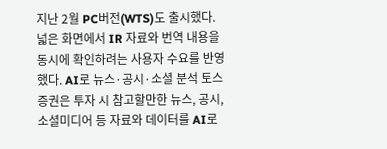지난 2월 PC버전(WTS)도 출시했다. 넓은 화면에서 IR 자료와 번역 내용을 동시에 확인하려는 사용자 수요를 반영했다. AI로 뉴스·공시·소셜 분석 토스증권은 투자 시 참고할만한 뉴스, 공시, 소셜미디어 등 자료와 데이터를 AI로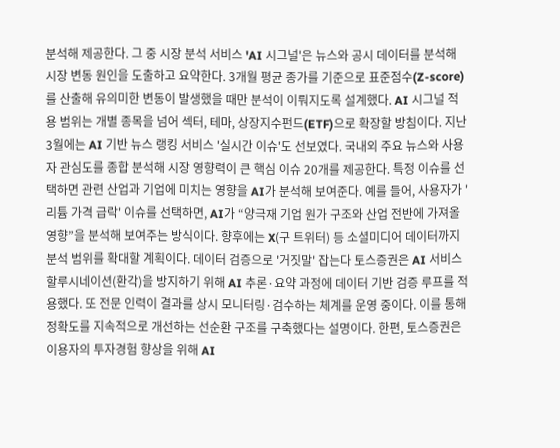분석해 제공한다. 그 중 시장 분석 서비스 'AI 시그널'은 뉴스와 공시 데이터를 분석해 시장 변동 원인을 도출하고 요약한다. 3개월 평균 종가를 기준으로 표준점수(Z-score)를 산출해 유의미한 변동이 발생했을 때만 분석이 이뤄지도록 설계했다. AI 시그널 적용 범위는 개별 종목을 넘어 섹터, 테마, 상장지수펀드(ETF)으로 확장할 방침이다. 지난 3월에는 AI 기반 뉴스 랭킹 서비스 '실시간 이슈'도 선보였다. 국내외 주요 뉴스와 사용자 관심도를 종합 분석해 시장 영향력이 큰 핵심 이슈 20개를 제공한다. 특정 이슈를 선택하면 관련 산업과 기업에 미치는 영향을 AI가 분석해 보여준다. 예를 들어, 사용자가 '리튬 가격 급락' 이슈를 선택하면, AI가 “양극재 기업 원가 구조와 산업 전반에 가져올 영향”을 분석해 보여주는 방식이다. 향후에는 X(구 트위터) 등 소셜미디어 데이터까지 분석 범위를 확대할 계획이다. 데이터 검증으로 '거짓말' 잡는다 토스증권은 AI 서비스 할루시네이션(환각)을 방지하기 위해 AI 추론·요약 과정에 데이터 기반 검증 루프를 적용했다. 또 전문 인력이 결과를 상시 모니터링·검수하는 체계를 운영 중이다. 이를 통해 정확도를 지속적으로 개선하는 선순환 구조를 구축했다는 설명이다. 한편, 토스증권은 이용자의 투자경험 향상을 위해 AI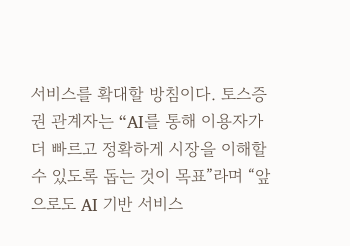서비스를 확대할 방침이다. 토스증권 관계자는 “AI를 통해 이용자가 더 빠르고 정확하게 시장을 이해할 수 있도록 돕는 것이 목표”라며 “앞으로도 AI 기반 서비스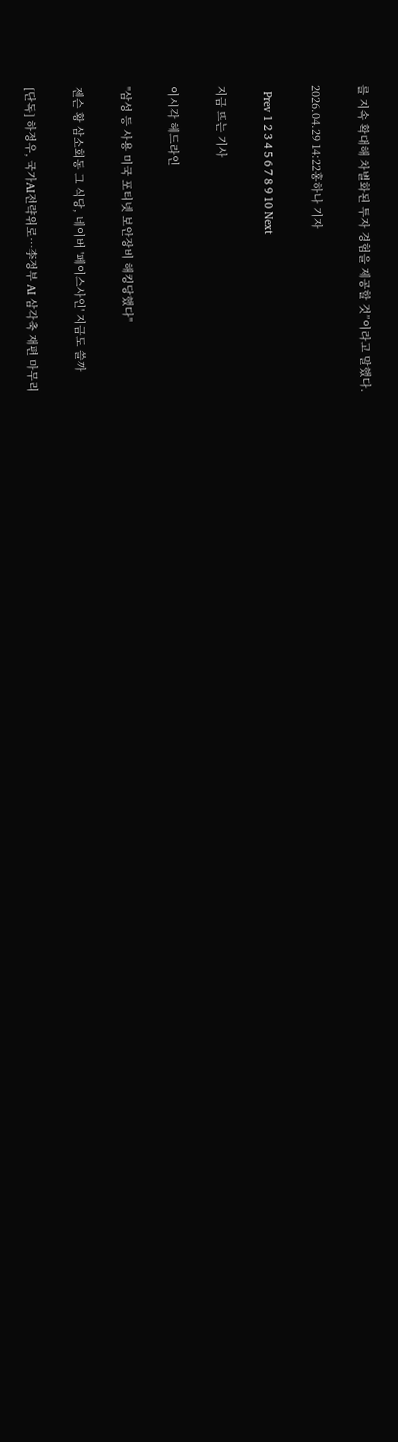를 지속 확대해 차별화된 투자 경험을 제공할 것”이라고 말했다.

2026.04.29 14:22홍하나 기자

  Prev 1 2 3 4 5 6 7 8 9 10 Next

지금 뜨는 기사

이시각 헤드라인

"삼성 등 사용 미국 포티넷 보안장비 해킹당했다"

젠슨 황 삼소회동 그 식당, 네이버 '페이스사인' 지금도 쓸까

[단독] 하정우, 국가AI전략위로…李정부 AI 삼각축 재편 마무리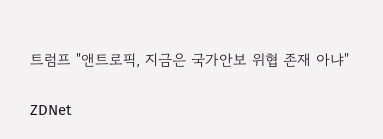트럼프 "앤트로픽, 지금은 국가안보 위협 존재 아냐"

ZDNet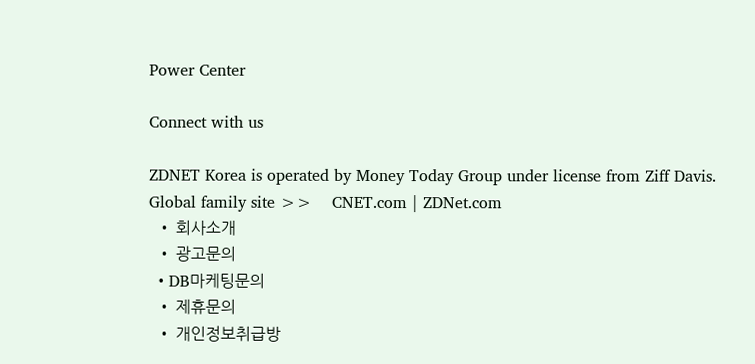Power Center

Connect with us

ZDNET Korea is operated by Money Today Group under license from Ziff Davis. Global family site >>    CNET.com | ZDNet.com
  • 회사소개
  • 광고문의
  • DB마케팅문의
  • 제휴문의
  • 개인정보취급방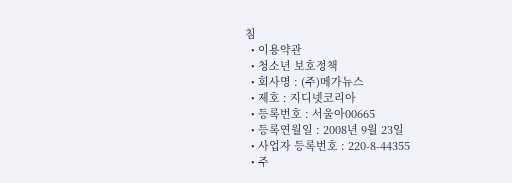침
  • 이용약관
  • 청소년 보호정책
  • 회사명 : (주)메가뉴스
  • 제호 : 지디넷코리아
  • 등록번호 : 서울아00665
  • 등록연월일 : 2008년 9월 23일
  • 사업자 등록번호 : 220-8-44355
  • 주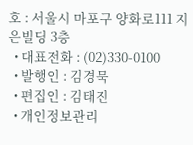호 : 서울시 마포구 양화로111 지은빌딩 3층
  • 대표전화 : (02)330-0100
  • 발행인 : 김경묵
  • 편집인 : 김태진
  • 개인정보관리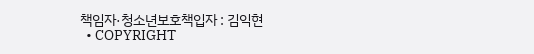책임자·청소년보호책입자 : 김익현
  • COPYRIGHT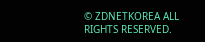© ZDNETKOREA ALL RIGHTS RESERVED.